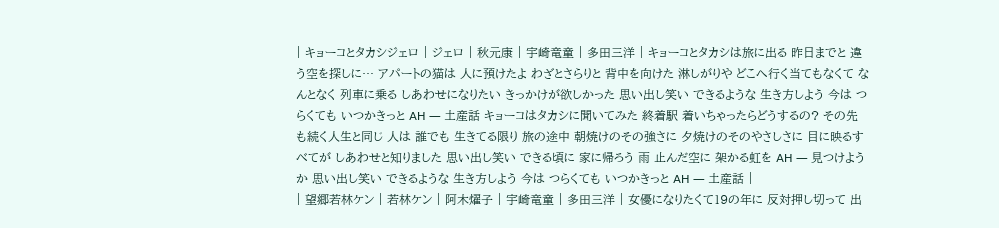| キョーコとタカシジェロ | ジェロ | 秋元康 | 宇崎竜童 | 多田三洋 | キョーコとタカシは旅に出る 昨日までと 違う空を探しに… アパートの猫は 人に預けたよ わざとさらりと 背中を向けた 淋しがりや どこへ行く当てもなくて なんとなく 列車に乗る しあわせになりたい きっかけが欲しかった 思い出し笑い できるような 生き方しよう 今は つらくても いつかきっと AH ― 土産話 キョーコはタカシに聞いてみた 終着駅 着いちゃったらどうするの? その先も続く人生と同じ 人は 誰でも 生きてる限り 旅の途中 朝焼けのその強さに 夕焼けのそのやさしさに 目に映るすべてが しあわせと知りました 思い出し笑い できる頃に 家に帰ろう 雨 止んだ空に 架かる虹を AH ― 見つけようか 思い出し笑い できるような 生き方しよう 今は つらくても いつかきっと AH ― 土産話 |
| 望郷若林ケン | 若林ケン | 阿木燿子 | 宇崎竜童 | 多田三洋 | 女優になりたくて19の年に 反対押し切って 出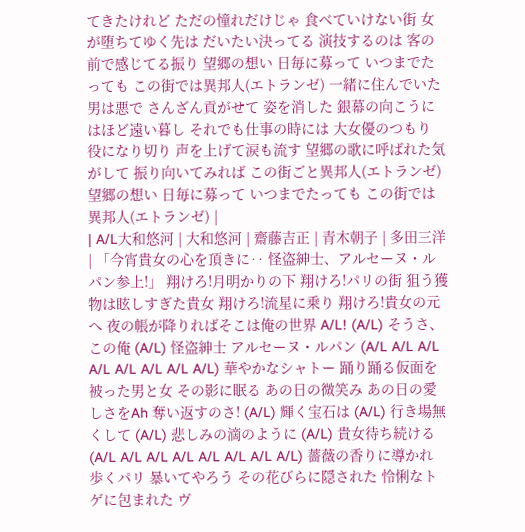てきたけれど ただの憧れだけじゃ 食べていけない街 女が堕ちてゆく先は だいたい決ってる 演技するのは 客の前で感じてる振り 望郷の想い 日毎に募って いつまでたっても この街では異邦人(エトランゼ) 一緒に住んでいた男は悪で さんざん貢がせて 姿を消した 銀幕の向こうにはほど遠い暮し それでも仕事の時には 大女優のつもり 役になり切り 声を上げて涙も流す 望郷の歌に呼ばれた気がして 振り向いてみれば この街ごと異邦人(エトランゼ) 望郷の想い 日毎に募って いつまでたっても この街では異邦人(エトランゼ) |
| A/L大和悠河 | 大和悠河 | 齋藤吉正 | 青木朝子 | 多田三洋 | 「今宵貴女の心を頂きに‥ 怪盗紳士、アルセーヌ・ルパン参上!」 翔けろ!月明かりの下 翔けろ!パリの街 狙う獲物は眩しすぎた貴女 翔けろ!流星に乗り 翔けろ!貴女の元へ 夜の帳が降りればそこは俺の世界 A/L! (A/L) そうさ、この俺 (A/L) 怪盗紳士 アルセーヌ・ルパン (A/L A/L A/L A/L A/L A/L A/L A/L) 華やかなシャトー 踊り踊る仮面を被った男と女 その影に眠る あの日の微笑み あの日の愛しさをAh 奪い返すのさ! (A/L) 輝く宝石は (A/L) 行き場無くして (A/L) 悲しみの滴のように (A/L) 貴女待ち続ける (A/L A/L A/L A/L A/L A/L A/L A/L) 薔薇の香りに導かれ 歩くパリ 暴いてやろう その花びらに隠された 怜悧なトゲに包まれた ヴ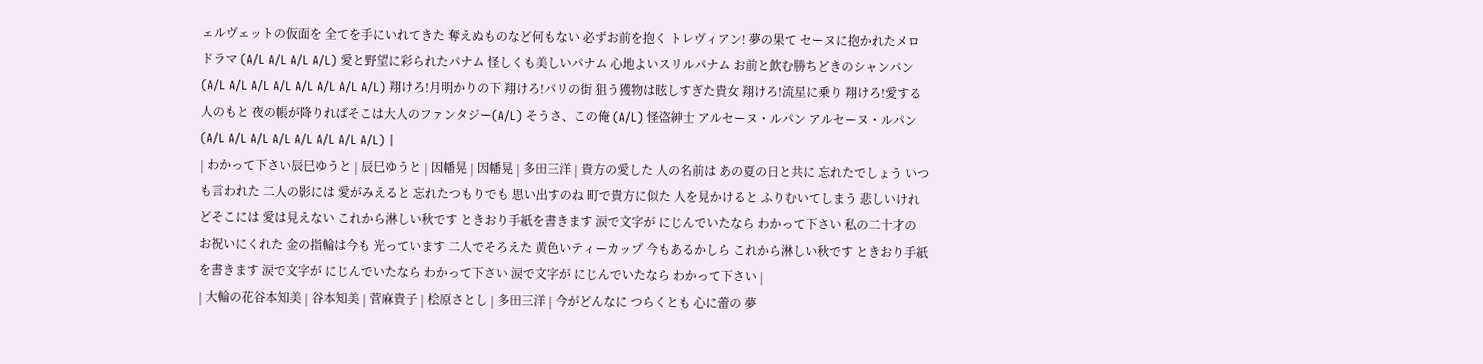ェルヴェットの仮面を 全てを手にいれてきた 奪えぬものなど何もない 必ずお前を抱く トレヴィアン! 夢の果て セーヌに抱かれたメロドラマ (A/L A/L A/L A/L) 愛と野望に彩られたパナム 怪しくも美しいパナム 心地よいスリルパナム お前と飲む勝ちどきのシャンパン (A/L A/L A/L A/L A/L A/L A/L A/L) 翔けろ!月明かりの下 翔けろ!パリの街 狙う獲物は眩しすぎた貴女 翔けろ!流星に乗り 翔けろ!愛する人のもと 夜の帳が降りればそこは大人のファンタジー(A/L) そうさ、この俺 (A/L) 怪盗紳士 アルセーヌ・ルパン アルセーヌ・ルパン (A/L A/L A/L A/L A/L A/L A/L A/L) |
| わかって下さい辰巳ゆうと | 辰巳ゆうと | 因幡晃 | 因幡晃 | 多田三洋 | 貴方の愛した 人の名前は あの夏の日と共に 忘れたでしょう いつも言われた 二人の影には 愛がみえると 忘れたつもりでも 思い出すのね 町で貴方に似た 人を見かけると ふりむいてしまう 悲しいけれどそこには 愛は見えない これから淋しい秋です ときおり手紙を書きます 涙で文字が にじんでいたなら わかって下さい 私の二十才の お祝いにくれた 金の指輪は今も 光っています 二人でそろえた 黄色いティーカップ 今もあるかしら これから淋しい秋です ときおり手紙を書きます 涙で文字が にじんでいたなら わかって下さい 涙で文字が にじんでいたなら わかって下さい |
| 大輪の花谷本知美 | 谷本知美 | 菅麻貴子 | 桧原さとし | 多田三洋 | 今がどんなに つらくとも 心に蕾の 夢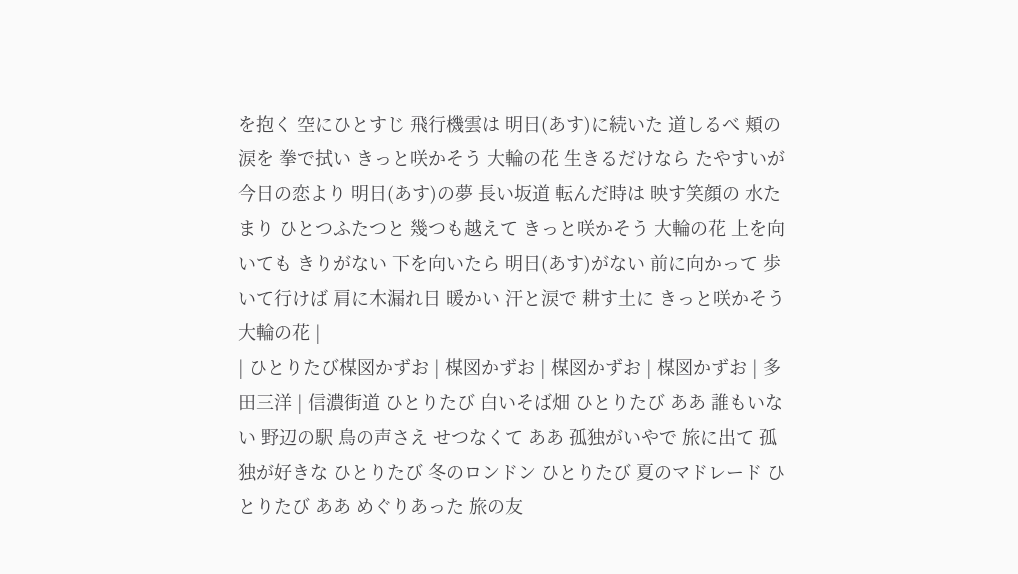を抱く 空にひとすじ 飛行機雲は 明日(あす)に続いた 道しるべ 頬の涙を 拳で拭い きっと咲かそう 大輪の花 生きるだけなら たやすいが 今日の恋より 明日(あす)の夢 長い坂道 転んだ時は 映す笑顔の 水たまり ひとつふたつと 幾つも越えて きっと咲かそう 大輪の花 上を向いても きりがない 下を向いたら 明日(あす)がない 前に向かって 歩いて行けば 肩に木漏れ日 暖かい 汗と涙で 耕す土に きっと咲かそう 大輪の花 |
| ひとりたび楳図かずお | 楳図かずお | 楳図かずお | 楳図かずお | 多田三洋 | 信濃街道 ひとりたび 白いそば畑 ひとりたび ああ 誰もいない 野辺の駅 鳥の声さえ せつなくて ああ 孤独がいやで 旅に出て 孤独が好きな ひとりたび 冬のロンドン ひとりたび 夏のマドレード ひとりたび ああ めぐりあった 旅の友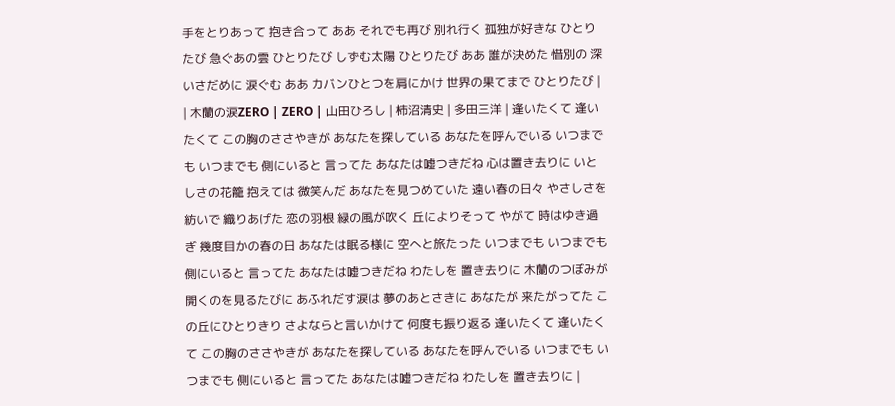手をとりあって 抱き合って ああ それでも再び 別れ行く 孤独が好きな ひとりたび 急ぐあの雲 ひとりたび しずむ太陽 ひとりたび ああ 誰が決めた 惜別の 深いさだめに 涙ぐむ ああ カバンひとつを肩にかけ 世界の果てまで ひとりたび |
| 木蘭の涙ZERO | ZERO | 山田ひろし | 柿沼清史 | 多田三洋 | 逢いたくて 逢いたくて この胸のささやきが あなたを探している あなたを呼んでいる いつまでも いつまでも 側にいると 言ってた あなたは嘘つきだね 心は置き去りに いとしさの花籠 抱えては 微笑んだ あなたを見つめていた 遠い春の日々 やさしさを紡いで 織りあげた 恋の羽根 緑の風が吹く 丘によりそって やがて 時はゆき過ぎ 幾度目かの春の日 あなたは眠る様に 空へと旅たった いつまでも いつまでも 側にいると 言ってた あなたは嘘つきだね わたしを 置き去りに 木蘭のつぼみが 開くのを見るたびに あふれだす涙は 夢のあとさきに あなたが 来たがってた この丘にひとりきり さよならと言いかけて 何度も振り返る 逢いたくて 逢いたくて この胸のささやきが あなたを探している あなたを呼んでいる いつまでも いつまでも 側にいると 言ってた あなたは嘘つきだね わたしを 置き去りに |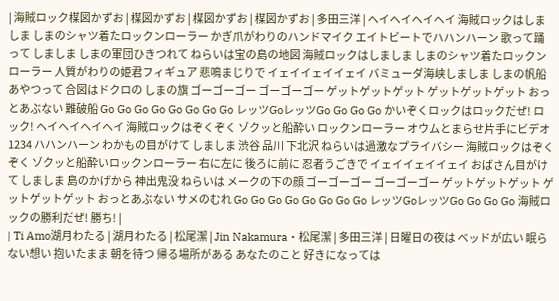| 海賊ロック楳図かずお | 楳図かずお | 楳図かずお | 楳図かずお | 多田三洋 | ヘイヘイヘイヘイ 海賊ロックはしましま しまのシャツ着たロックンローラー かぎ爪がわりのハンドマイク エイトビートでハハンハーン 歌って踊って しましま しまの軍団ひきつれて ねらいは宝の島の地図 海賊ロックはしましま しまのシャツ着たロックンローラー 人質がわりの姫君フィギュア 悲鳴まじりで イェイイェイイェイ バミューダ海峡しましま しまの帆船あやつって 合図はドクロの しまの旗 ゴーゴーゴー ゴーゴーゴー ゲットゲットゲット ゲットゲットゲット おっとあぶない 難破船 Go Go Go Go Go Go Go Go レッツGoレッツGo Go Go Go かいぞくロックはロックだぜ! ロック! ヘイヘイヘイヘイ 海賊ロックはぞくぞく ゾクッと船酔い ロックンローラー オウムとまらせ片手にビデオ 1234 ハハンハーン わかもの目がけて しましま 渋谷 品川 下北沢 ねらいは過激なプライバシー 海賊ロックはぞくぞく ゾクッと船酔いロックンローラー 右に左に 後ろに前に 忍者うごきで イェイイェイイェイ おばさん目がけて しましま 島のかげから 神出鬼没 ねらいは メークの下の顔 ゴーゴーゴー ゴーゴーゴー ゲットゲットゲット ゲットゲットゲット おっとあぶない サメのむれ Go Go Go Go Go Go Go Go レッツGoレッツGo Go Go Go 海賊ロックの勝利だぜ! 勝ち! |
| Ti Amo湖月わたる | 湖月わたる | 松尾潔 | Jin Nakamura・松尾潔 | 多田三洋 | 日曜日の夜は ベッドが広い 眠らない想い 抱いたまま 朝を待つ 帰る場所がある あなたのこと 好きになっては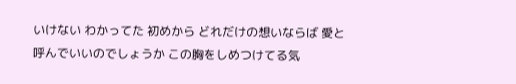いけない わかってた 初めから どれだけの想いならば 愛と呼んでいいのでしょうか この胸をしめつけてる気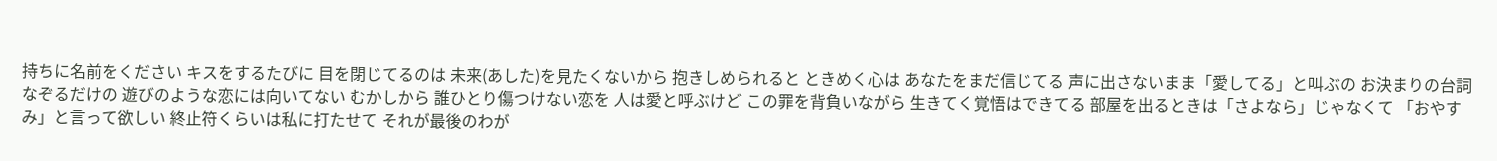持ちに名前をください キスをするたびに 目を閉じてるのは 未来(あした)を見たくないから 抱きしめられると ときめく心は あなたをまだ信じてる 声に出さないまま「愛してる」と叫ぶの お決まりの台詞 なぞるだけの 遊びのような恋には向いてない むかしから 誰ひとり傷つけない恋を 人は愛と呼ぶけど この罪を背負いながら 生きてく覚悟はできてる 部屋を出るときは「さよなら」じゃなくて 「おやすみ」と言って欲しい 終止符くらいは私に打たせて それが最後のわが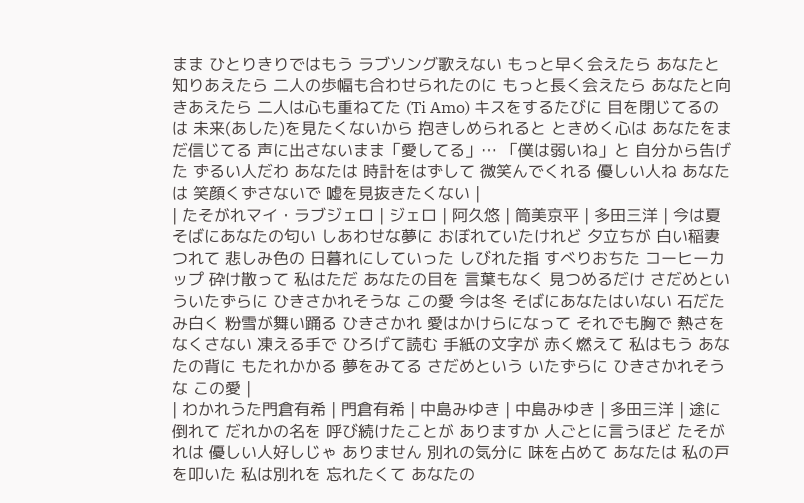まま ひとりきりではもう ラブソング歌えない もっと早く会えたら あなたと知りあえたら 二人の歩幅も合わせられたのに もっと長く会えたら あなたと向きあえたら 二人は心も重ねてた (Ti Amo) キスをするたびに 目を閉じてるのは 未来(あした)を見たくないから 抱きしめられると ときめく心は あなたをまだ信じてる 声に出さないまま「愛してる」… 「僕は弱いね」と 自分から告げた ずるい人だわ あなたは 時計をはずして 微笑んでくれる 優しい人ね あなたは 笑顔くずさないで 嘘を見抜きたくない |
| たそがれマイ・ラブジェロ | ジェロ | 阿久悠 | 筒美京平 | 多田三洋 | 今は夏 そばにあなたの匂い しあわせな夢に おぼれていたけれど 夕立ちが 白い稲妻つれて 悲しみ色の 日暮れにしていった しびれた指 すべりおちた コーヒーカップ 砕け散って 私はただ あなたの目を 言葉もなく 見つめるだけ さだめといういたずらに ひきさかれそうな この愛 今は冬 そばにあなたはいない 石だたみ白く 粉雪が舞い踊る ひきさかれ 愛はかけらになって それでも胸で 熱さをなくさない 凍える手で ひろげて読む 手紙の文字が 赤く燃えて 私はもう あなたの背に もたれかかる 夢をみてる さだめという いたずらに ひきさかれそうな この愛 |
| わかれうた門倉有希 | 門倉有希 | 中島みゆき | 中島みゆき | 多田三洋 | 途に倒れて だれかの名を 呼び続けたことが ありますか 人ごとに言うほど たそがれは 優しい人好しじゃ ありません 別れの気分に 味を占めて あなたは 私の戸を叩いた 私は別れを 忘れたくて あなたの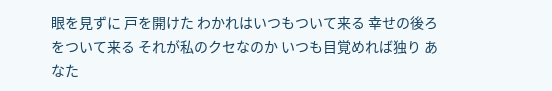眼を見ずに 戸を開けた わかれはいつもついて来る 幸せの後ろをついて来る それが私のクセなのか いつも目覚めれば独り あなた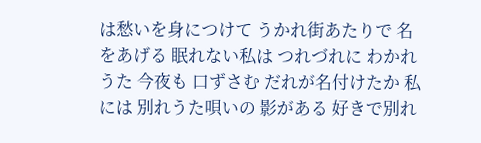は愁いを身につけて うかれ街あたりで 名をあげる 眠れない私は つれづれに わかれうた 今夜も 口ずさむ だれが名付けたか 私には 別れうた唄いの 影がある 好きで別れ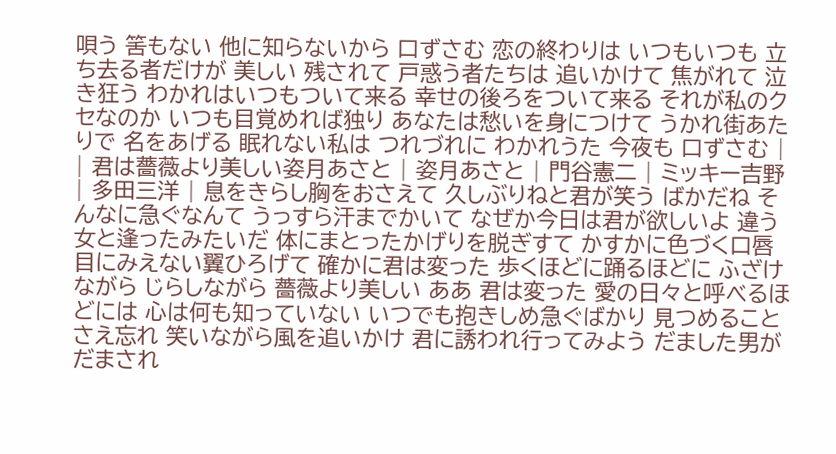唄う 筈もない 他に知らないから 口ずさむ 恋の終わりは いつもいつも 立ち去る者だけが 美しい 残されて 戸惑う者たちは 追いかけて 焦がれて 泣き狂う わかれはいつもついて来る 幸せの後ろをついて来る それが私のクセなのか いつも目覚めれば独り あなたは愁いを身につけて うかれ街あたりで 名をあげる 眠れない私は つれづれに わかれうた 今夜も 口ずさむ |
| 君は薔薇より美しい姿月あさと | 姿月あさと | 門谷憲二 | ミッキー吉野 | 多田三洋 | 息をきらし胸をおさえて 久しぶりねと君が笑う ばかだね そんなに急ぐなんて うっすら汗までかいて なぜか今日は君が欲しいよ 違う女と逢ったみたいだ 体にまとったかげりを脱ぎすて かすかに色づく口唇 目にみえない翼ひろげて 確かに君は変った 歩くほどに踊るほどに ふざけながら じらしながら 薔薇より美しい ああ 君は変った 愛の日々と呼べるほどには 心は何も知っていない いつでも抱きしめ急ぐばかり 見つめることさえ忘れ 笑いながら風を追いかけ 君に誘われ行ってみよう だました男がだまされ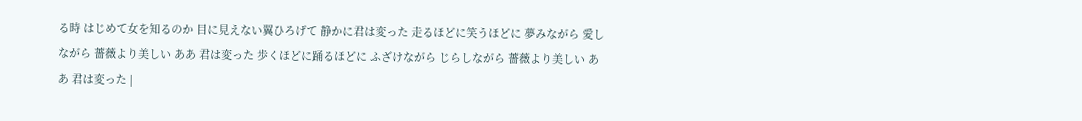る時 はじめて女を知るのか 目に見えない翼ひろげて 静かに君は変った 走るほどに笑うほどに 夢みながら 愛しながら 薔薇より美しい ああ 君は変った 歩くほどに踊るほどに ふざけながら じらしながら 薔薇より美しい ああ 君は変った |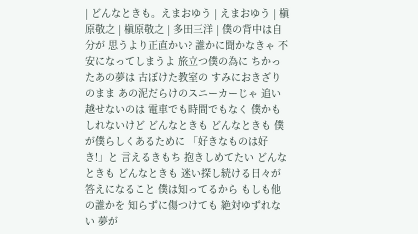| どんなときも。えまおゆう | えまおゆう | 槇原敬之 | 槇原敬之 | 多田三洋 | 僕の背中は自分が 思うより正直かい? 誰かに聞かなきゃ 不安になってしまうよ 旅立つ僕の為に ちかったあの夢は 古ぼけた教室の すみにおきざりのまま あの泥だらけのスニーカーじゃ 追い越せないのは 電車でも時間でもなく 僕かもしれないけど どんなときも どんなときも 僕が僕らしくあるために 「好きなものは好き!」と 言えるきもち 抱きしめてたい どんなときも どんなときも 迷い探し続ける日々が 答えになること 僕は知ってるから もしも他の誰かを 知らずに傷つけても 絶対ゆずれない 夢が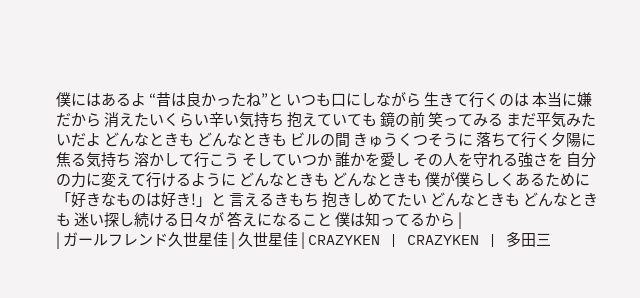僕にはあるよ “昔は良かったね”と いつも口にしながら 生きて行くのは 本当に嫌だから 消えたいくらい辛い気持ち 抱えていても 鏡の前 笑ってみる まだ平気みたいだよ どんなときも どんなときも ビルの間 きゅうくつそうに 落ちて行く夕陽に 焦る気持ち 溶かして行こう そしていつか 誰かを愛し その人を守れる強さを 自分の力に変えて行けるように どんなときも どんなときも 僕が僕らしくあるために 「好きなものは好き!」と 言えるきもち 抱きしめてたい どんなときも どんなときも 迷い探し続ける日々が 答えになること 僕は知ってるから |
| ガールフレンド久世星佳 | 久世星佳 | CRAZYKEN | CRAZYKEN | 多田三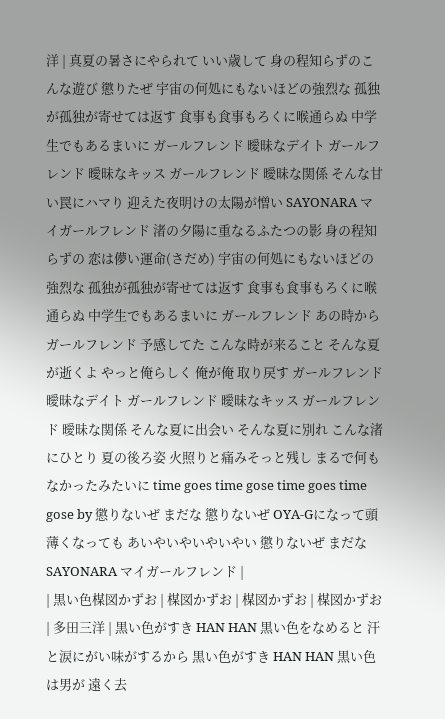洋 | 真夏の暑さにやられて いい歳して 身の程知らずのこんな遊び 懲りたぜ 宇宙の何処にもないほどの強烈な 孤独が孤独が寄せては返す 食事も食事もろくに喉通らぬ 中学生でもあるまいに ガールフレンド 曖昧なデイト ガールフレンド 曖昧なキッス ガールフレンド 曖昧な関係 そんな甘い罠にハマり 迎えた夜明けの太陽が憎い SAYONARA マイガールフレンド 渚の夕陽に重なるふたつの影 身の程知らずの 恋は儚い運命(さだめ) 宇宙の何処にもないほどの強烈な 孤独が孤独が寄せては返す 食事も食事もろくに喉通らぬ 中学生でもあるまいに ガールフレンド あの時から ガールフレンド 予感してた こんな時が来ること そんな夏が逝くよ やっと俺らしく 俺が俺 取り戻す ガールフレンド 曖昧なデイト ガールフレンド 曖昧なキッス ガールフレンド 曖昧な関係 そんな夏に出会い そんな夏に別れ こんな渚にひとり 夏の後ろ姿 火照りと痛みそっと残し まるで何もなかったみたいに time goes time gose time goes time gose by 懲りないぜ まだな 懲りないぜ OYA-Gになって頭薄くなっても あいやいやいやいやい 懲りないぜ まだな SAYONARA マイガールフレンド |
| 黒い色楳図かずお | 楳図かずお | 楳図かずお | 楳図かずお | 多田三洋 | 黒い色がすき HAN HAN 黒い色をなめると 汗と涙にがい味がするから 黒い色がすき HAN HAN 黒い色は男が 遠く去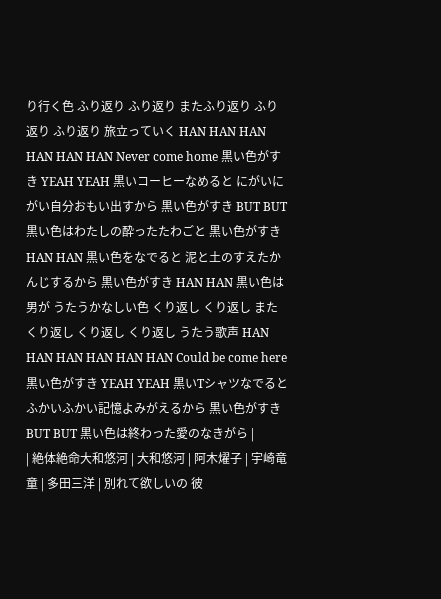り行く色 ふり返り ふり返り またふり返り ふり返り ふり返り 旅立っていく HAN HAN HAN HAN HAN HAN Never come home 黒い色がすき YEAH YEAH 黒いコーヒーなめると にがいにがい自分おもい出すから 黒い色がすき BUT BUT 黒い色はわたしの酔ったたわごと 黒い色がすき HAN HAN 黒い色をなでると 泥と土のすえたかんじするから 黒い色がすき HAN HAN 黒い色は男が うたうかなしい色 くり返し くり返し またくり返し くり返し くり返し うたう歌声 HAN HAN HAN HAN HAN HAN Could be come here 黒い色がすき YEAH YEAH 黒いTシャツなでると ふかいふかい記憶よみがえるから 黒い色がすき BUT BUT 黒い色は終わった愛のなきがら |
| 絶体絶命大和悠河 | 大和悠河 | 阿木燿子 | 宇崎竜童 | 多田三洋 | 別れて欲しいの 彼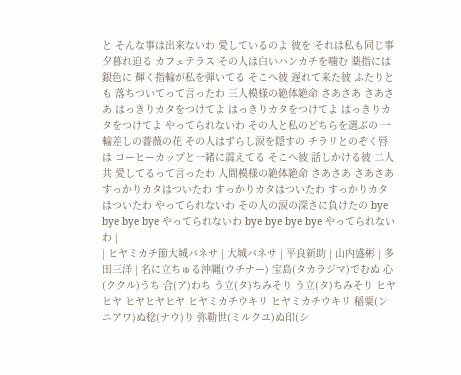と そんな事は出来ないわ 愛しているのよ 彼を それは私も同じ事 夕暮れ迫る カフェテラス その人は白いハンカチを噛む 薬指には銀色に 輝く指輪が私を弾いてる そこへ彼 遅れて来た彼 ふたりとも 落ちついてって言ったわ 三人模様の絶体絶命 さあさあ さあさあ はっきりカタをつけてよ はっきりカタをつけてよ はっきりカタをつけてよ やってられないわ その人と私のどちらを選ぶの 一輪差しの薔薇の花 その人はずらし涙を隠すの チラリとのぞく唇は コーヒーカップと一緒に震えてる そこへ彼 話しかける彼 二人共 愛してるって言ったわ 人間模様の絶体絶命 さあさあ さあさあ すっかりカタはついたわ すっかりカタはついたわ すっかりカタはついたわ やってられないわ その人の涙の深さに負けたの bye bye bye bye やってられないわ bye bye bye bye やってられないわ |
| ヒヤミカチ節大城バネサ | 大城バネサ | 平良新助 | 山内盛彬 | 多田三洋 | 名に立ちゅる沖縄(ウチナー) 宝島(タカラジマ)でむぬ 心(ククル)うち 合(ア)わち う立(タ)ちみそり う立(タ)ちみそり ヒヤ ヒヤ ヒヤヒヤヒヤ ヒヤミカチウキリ ヒヤミカチウキリ 稲粟(ンニアワ)ぬ稔(ナウ)り 弥勒世(ミルクユ)ぬ印(シ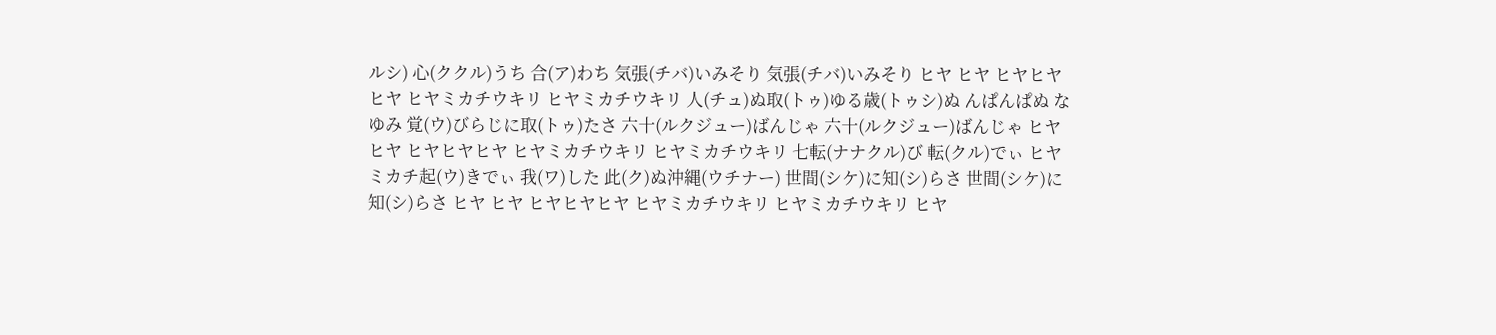ルシ) 心(ククル)うち 合(ア)わち 気張(チバ)いみそり 気張(チバ)いみそり ヒヤ ヒヤ ヒヤヒヤヒヤ ヒヤミカチウキリ ヒヤミカチウキリ 人(チュ)ぬ取(トゥ)ゆる歳(トゥシ)ぬ んぱんぱぬ なゆみ 覚(ウ)びらじに取(トゥ)たさ 六十(ルクジュー)ばんじゃ 六十(ルクジュー)ばんじゃ ヒヤ ヒヤ ヒヤヒヤヒヤ ヒヤミカチウキリ ヒヤミカチウキリ 七転(ナナクル)び 転(クル)でぃ ヒヤミカチ起(ウ)きでぃ 我(ワ)した 此(ク)ぬ沖縄(ウチナー) 世間(シケ)に知(シ)らさ 世間(シケ)に知(シ)らさ ヒヤ ヒヤ ヒヤヒヤヒヤ ヒヤミカチウキリ ヒヤミカチウキリ ヒヤ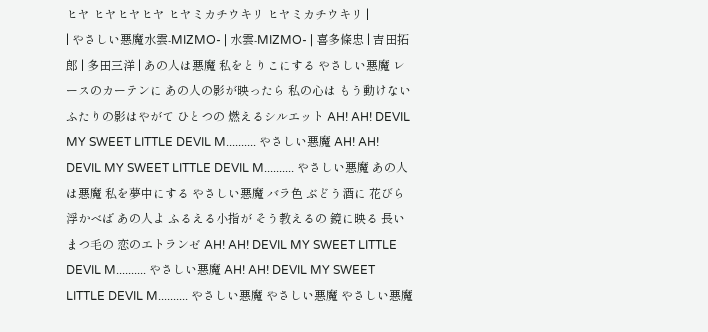ヒヤ ヒヤヒヤヒヤ ヒヤミカチウキリ ヒヤミカチウキリ |
| やさしい悪魔水雲-MIZMO- | 水雲-MIZMO- | 喜多條忠 | 吉田拓郎 | 多田三洋 | あの人は悪魔 私をとりこにする やさしい悪魔 レースのカーテンに あの人の影が映ったら 私の心は もう動けない ふたりの影はやがて ひとつの 燃えるシルエット AH! AH! DEVIL MY SWEET LITTLE DEVIL M.......... やさしい悪魔 AH! AH! DEVIL MY SWEET LITTLE DEVIL M.......... やさしい悪魔 あの人は悪魔 私を夢中にする やさしい悪魔 バラ色 ぶどう酒に 花びら浮かべば あの人よ ふるえる小指が そう教えるの 鏡に映る 長いまつ毛の 恋のエトランゼ AH! AH! DEVIL MY SWEET LITTLE DEVIL M.......... やさしい悪魔 AH! AH! DEVIL MY SWEET LITTLE DEVIL M.......... やさしい悪魔 やさしい悪魔 やさしい悪魔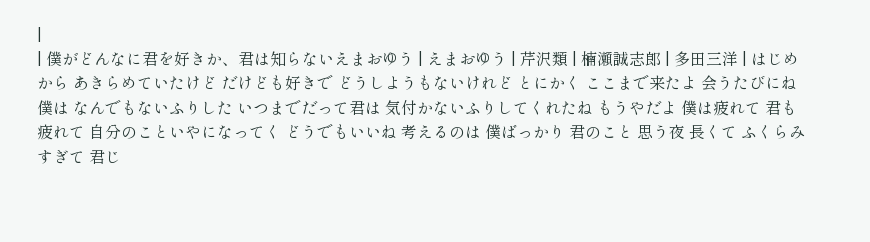|
| 僕がどんなに君を好きか、君は知らないえまおゆう | えまおゆう | 芹沢類 | 楠瀬誠志郎 | 多田三洋 | はじめから あきらめていたけど だけども好きで どうしようもないけれど とにかく ここまで来たよ 会うたびにね僕は なんでもないふりした いつまでだって君は 気付かないふりしてくれたね もうやだよ 僕は疲れて 君も疲れて 自分のこといやになってく どうでもいいね 考えるのは 僕ばっかり 君のこと 思う夜 長くて ふくらみすぎて 君じ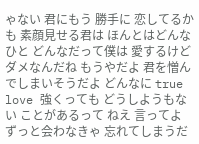ゃない 君にもう 勝手に 恋してるかも 素顔見せる君は ほんとはどんなひと どんなだって僕は 愛するけど ダメなんだね もうやだよ 君を憎んでしまいそうだよ どんなに true love 強くっても どうしようもない ことがあるって ねえ 言ってよ ずっと会わなきゃ 忘れてしまうだ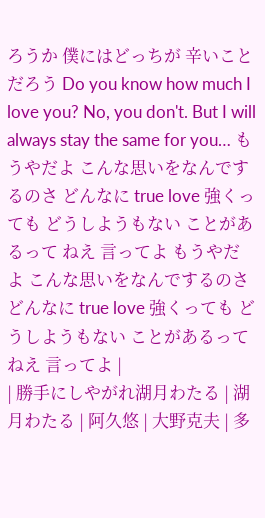ろうか 僕にはどっちが 辛いことだろう Do you know how much I love you? No, you don't. But I will always stay the same for you… もうやだよ こんな思いをなんでするのさ どんなに true love 強くっても どうしようもない ことがあるって ねえ 言ってよ もうやだよ こんな思いをなんでするのさ どんなに true love 強くっても どうしようもない ことがあるって ねえ 言ってよ |
| 勝手にしやがれ湖月わたる | 湖月わたる | 阿久悠 | 大野克夫 | 多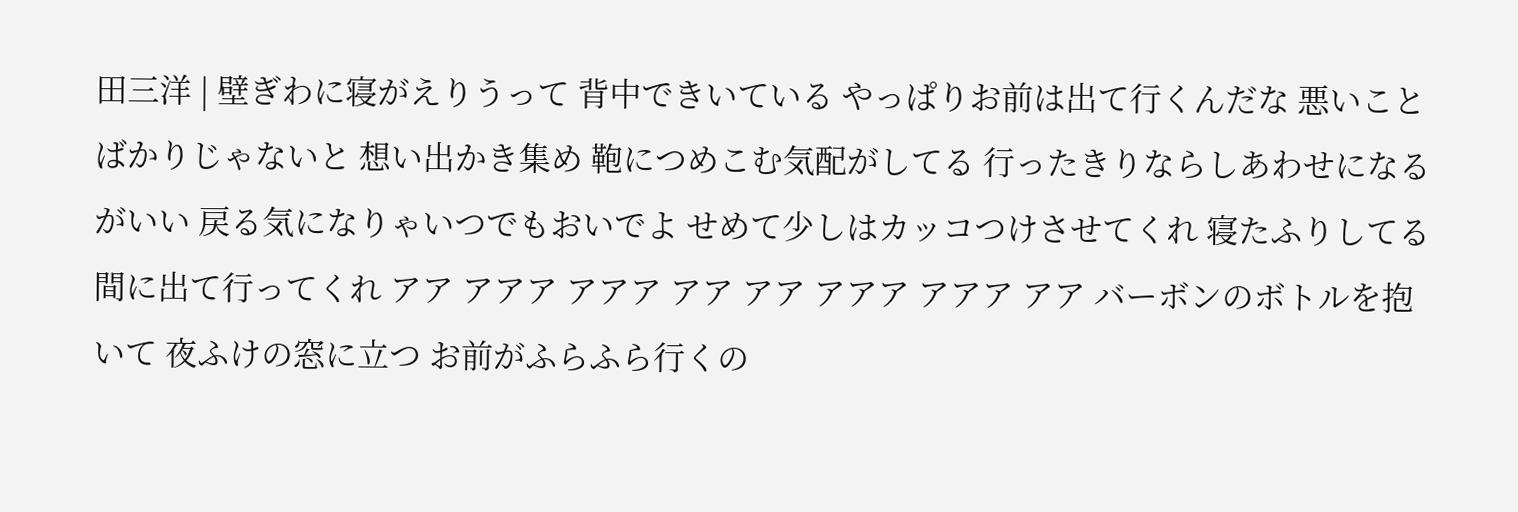田三洋 | 壁ぎわに寝がえりうって 背中できいている やっぱりお前は出て行くんだな 悪いことばかりじゃないと 想い出かき集め 鞄につめこむ気配がしてる 行ったきりならしあわせになるがいい 戻る気になりゃいつでもおいでよ せめて少しはカッコつけさせてくれ 寝たふりしてる間に出て行ってくれ アア アアア アアア アア アア アアア アアア アア バーボンのボトルを抱いて 夜ふけの窓に立つ お前がふらふら行くの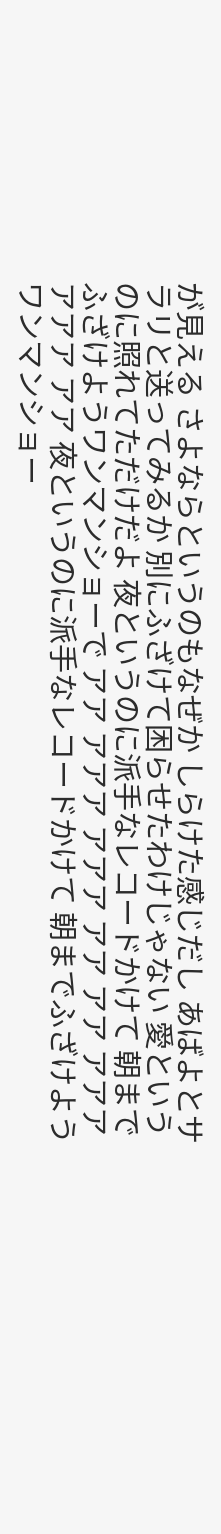が見える さよならというのもなぜか しらけた感じだし あばよとサラリと送ってみるか 別にふざけて困らせたわけじゃない 愛というのに照れてただけだよ 夜というのに派手なレコードかけて 朝までふざけようワンマンショーで アア アアア アアア アア アア アアア アアア アア 夜というのに派手なレコードかけて 朝までふざけようワンマンショー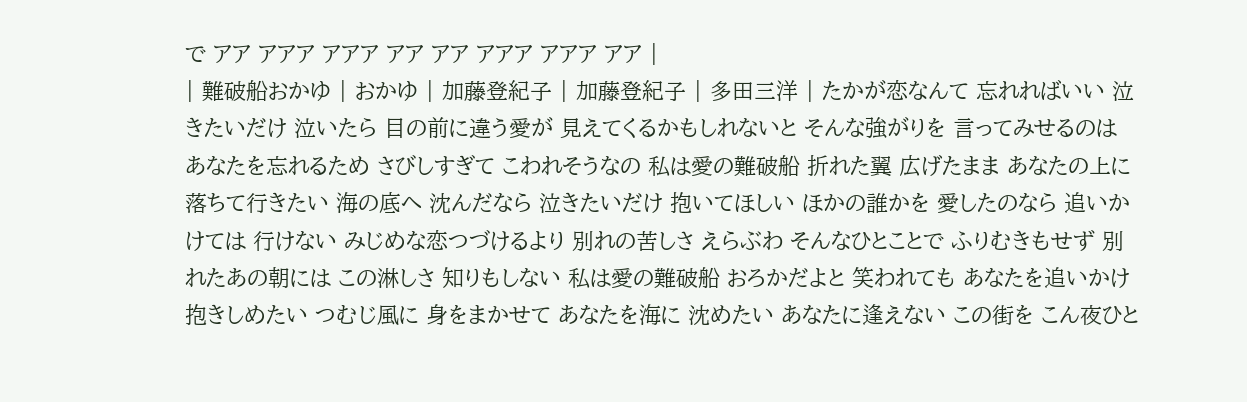で アア アアア アアア アア アア アアア アアア アア |
| 難破船おかゆ | おかゆ | 加藤登紀子 | 加藤登紀子 | 多田三洋 | たかが恋なんて 忘れればいい 泣きたいだけ 泣いたら 目の前に違う愛が 見えてくるかもしれないと そんな強がりを 言ってみせるのは あなたを忘れるため さびしすぎて こわれそうなの 私は愛の難破船 折れた翼 広げたまま あなたの上に 落ちて行きたい 海の底へ 沈んだなら 泣きたいだけ 抱いてほしい ほかの誰かを 愛したのなら 追いかけては 行けない みじめな恋つづけるより 別れの苦しさ えらぶわ そんなひとことで ふりむきもせず 別れたあの朝には この淋しさ 知りもしない 私は愛の難破船 おろかだよと 笑われても あなたを追いかけ 抱きしめたい つむじ風に 身をまかせて あなたを海に 沈めたい あなたに逢えない この街を こん夜ひと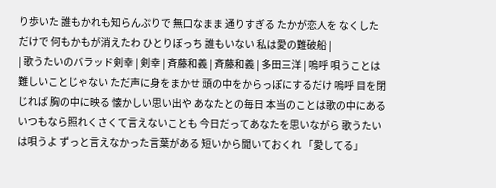り歩いた 誰もかれも知らんぷりで 無口なまま 通りすぎる たかが恋人を なくしただけで 何もかもが消えたわ ひとりぼっち 誰もいない 私は愛の難破船 |
| 歌うたいのバラッド剣幸 | 剣幸 | 斉藤和義 | 斉藤和義 | 多田三洋 | 嗚呼 唄うことは 難しいことじゃない ただ声に身をまかせ 頭の中をからっぽにするだけ 嗚呼 目を閉じれば 胸の中に映る 懐かしい思い出や あなたとの毎日 本当のことは歌の中にある いつもなら照れくさくて言えないことも 今日だってあなたを思いながら 歌うたいは唄うよ ずっと言えなかった言葉がある 短いから聞いておくれ 「愛してる」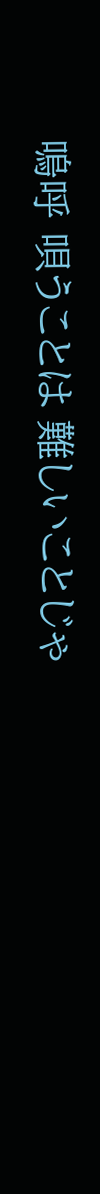嗚呼 唄うことは 難しいことじゃ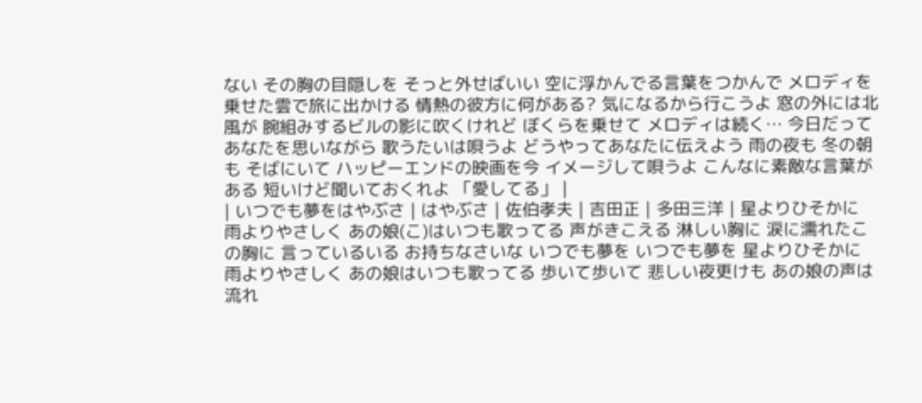ない その胸の目隠しを そっと外せばいい 空に浮かんでる言葉をつかんで メロディを乗せた雲で旅に出かける 情熱の彼方に何がある? 気になるから行こうよ 窓の外には北風が 腕組みするビルの影に吹くけれど ぼくらを乗せて メロディは続く… 今日だってあなたを思いながら 歌うたいは唄うよ どうやってあなたに伝えよう 雨の夜も 冬の朝も そばにいて ハッピーエンドの映画を今 イメージして唄うよ こんなに素敵な言葉がある 短いけど聞いておくれよ 「愛してる」 |
| いつでも夢をはやぶさ | はやぶさ | 佐伯孝夫 | 吉田正 | 多田三洋 | 星よりひそかに 雨よりやさしく あの娘(こ)はいつも歌ってる 声がきこえる 淋しい胸に 涙に濡れたこの胸に 言っているいる お持ちなさいな いつでも夢を いつでも夢を 星よりひそかに 雨よりやさしく あの娘はいつも歌ってる 歩いて歩いて 悲しい夜更けも あの娘の声は流れ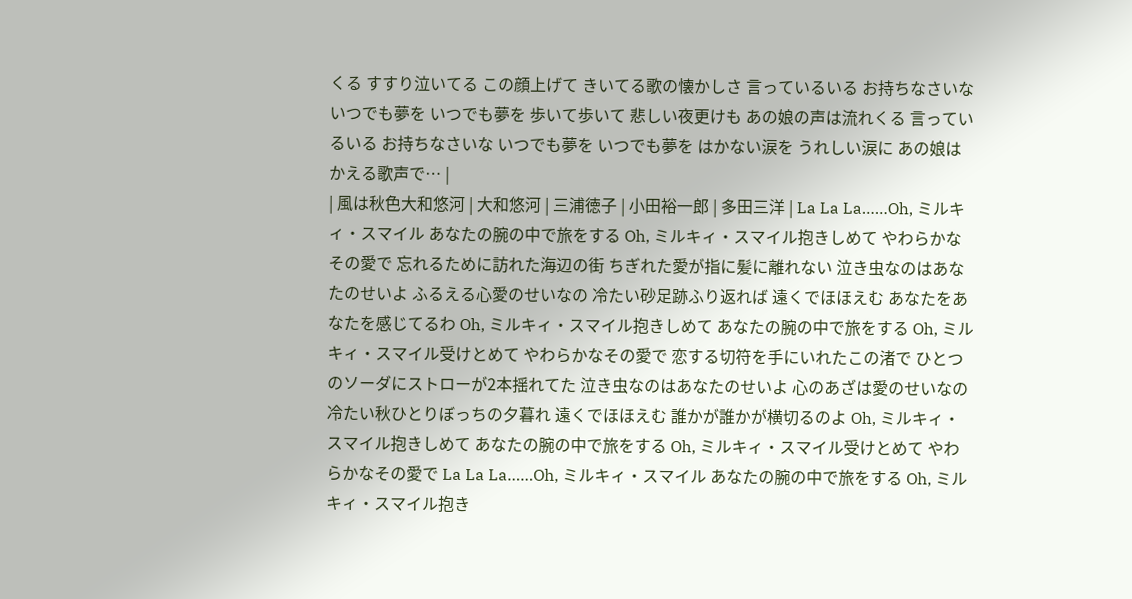くる すすり泣いてる この顔上げて きいてる歌の懐かしさ 言っているいる お持ちなさいな いつでも夢を いつでも夢を 歩いて歩いて 悲しい夜更けも あの娘の声は流れくる 言っているいる お持ちなさいな いつでも夢を いつでも夢を はかない涙を うれしい涙に あの娘はかえる歌声で… |
| 風は秋色大和悠河 | 大和悠河 | 三浦徳子 | 小田裕一郎 | 多田三洋 | La La La……Oh, ミルキィ・スマイル あなたの腕の中で旅をする Oh, ミルキィ・スマイル抱きしめて やわらかなその愛で 忘れるために訪れた海辺の街 ちぎれた愛が指に髪に離れない 泣き虫なのはあなたのせいよ ふるえる心愛のせいなの 冷たい砂足跡ふり返れば 遠くでほほえむ あなたをあなたを感じてるわ Oh, ミルキィ・スマイル抱きしめて あなたの腕の中で旅をする Oh, ミルキィ・スマイル受けとめて やわらかなその愛で 恋する切符を手にいれたこの渚で ひとつのソーダにストローが2本揺れてた 泣き虫なのはあなたのせいよ 心のあざは愛のせいなの 冷たい秋ひとりぼっちの夕暮れ 遠くでほほえむ 誰かが誰かが横切るのよ Oh, ミルキィ・スマイル抱きしめて あなたの腕の中で旅をする Oh, ミルキィ・スマイル受けとめて やわらかなその愛で La La La……Oh, ミルキィ・スマイル あなたの腕の中で旅をする Oh, ミルキィ・スマイル抱き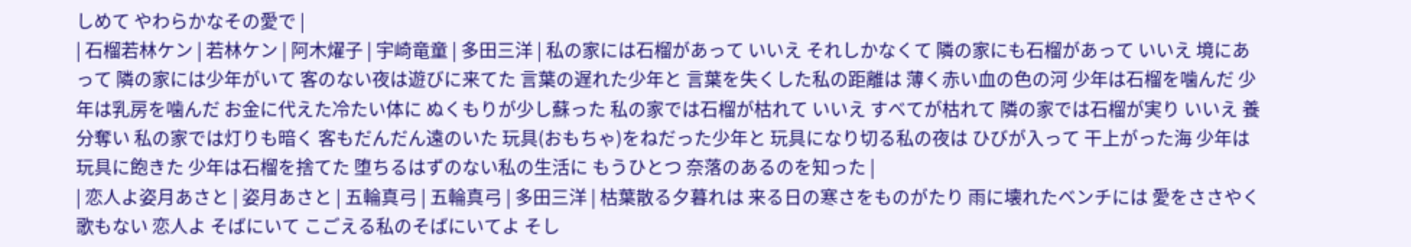しめて やわらかなその愛で |
| 石榴若林ケン | 若林ケン | 阿木燿子 | 宇崎竜童 | 多田三洋 | 私の家には石榴があって いいえ それしかなくて 隣の家にも石榴があって いいえ 境にあって 隣の家には少年がいて 客のない夜は遊びに来てた 言葉の遅れた少年と 言葉を失くした私の距離は 薄く赤い血の色の河 少年は石榴を噛んだ 少年は乳房を噛んだ お金に代えた冷たい体に ぬくもりが少し蘇った 私の家では石榴が枯れて いいえ すべてが枯れて 隣の家では石榴が実り いいえ 養分奪い 私の家では灯りも暗く 客もだんだん遠のいた 玩具(おもちゃ)をねだった少年と 玩具になり切る私の夜は ひびが入って 干上がった海 少年は玩具に飽きた 少年は石榴を捨てた 堕ちるはずのない私の生活に もうひとつ 奈落のあるのを知った |
| 恋人よ姿月あさと | 姿月あさと | 五輪真弓 | 五輪真弓 | 多田三洋 | 枯葉散る夕暮れは 来る日の寒さをものがたり 雨に壊れたベンチには 愛をささやく 歌もない 恋人よ そばにいて こごえる私のそばにいてよ そし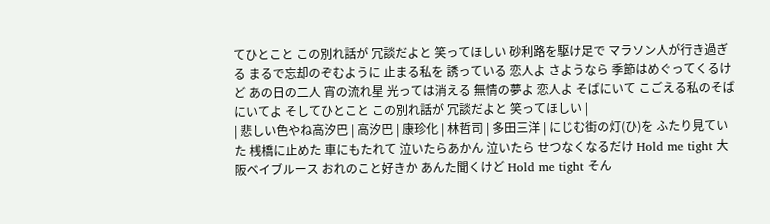てひとこと この別れ話が 冗談だよと 笑ってほしい 砂利路を駆け足で マラソン人が行き過ぎる まるで忘却のぞむように 止まる私を 誘っている 恋人よ さようなら 季節はめぐってくるけど あの日の二人 宵の流れ星 光っては消える 無情の夢よ 恋人よ そばにいて こごえる私のそばにいてよ そしてひとこと この別れ話が 冗談だよと 笑ってほしい |
| 悲しい色やね高汐巴 | 高汐巴 | 康珍化 | 林哲司 | 多田三洋 | にじむ街の灯(ひ)を ふたり見ていた 桟橋に止めた 車にもたれて 泣いたらあかん 泣いたら せつなくなるだけ Hold me tight 大阪ベイブルース おれのこと好きか あんた聞くけど Hold me tight そん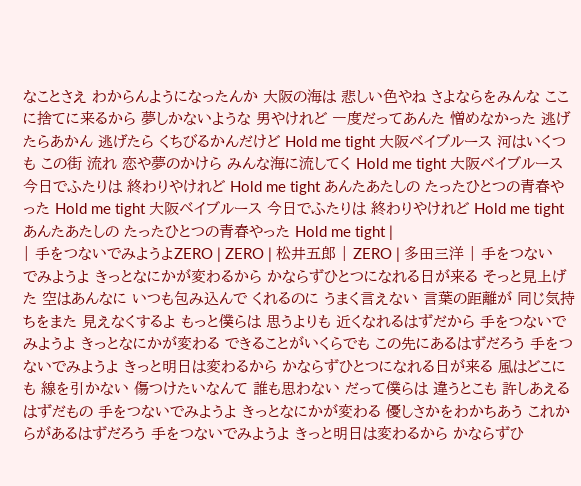なことさえ わからんようになったんか 大阪の海は 悲しい色やね さよならをみんな ここに捨てに来るから 夢しかないような 男やけれど 一度だってあんた 憎めなかった 逃げたらあかん 逃げたら くちびるかんだけど Hold me tight 大阪ベイブルース 河はいくつも この街 流れ 恋や夢のかけら みんな海に流してく Hold me tight 大阪ベイブルース 今日でふたりは 終わりやけれど Hold me tight あんたあたしの たったひとつの青春やった Hold me tight 大阪ベイブルース 今日でふたりは 終わりやけれど Hold me tight あんたあたしの たったひとつの青春やった Hold me tight |
| 手をつないでみようよZERO | ZERO | 松井五郎 | ZERO | 多田三洋 | 手をつないでみようよ きっとなにかが変わるから かならずひとつになれる日が来る そっと見上げた 空はあんなに いつも包み込んで くれるのに うまく言えない 言葉の距離が 同じ気持ちをまた 見えなくするよ もっと僕らは 思うよりも 近くなれるはずだから 手をつないでみようよ きっとなにかが変わる できることがいくらでも この先にあるはずだろう 手をつないでみようよ きっと明日は変わるから かならずひとつになれる日が来る 風はどこにも 線を引かない 傷つけたいなんて 誰も思わない だって僕らは 違うとこも 許しあえるはずだもの 手をつないでみようよ きっとなにかが変わる 優しさかをわかちあう これからがあるはずだろう 手をつないでみようよ きっと明日は変わるから かならずひ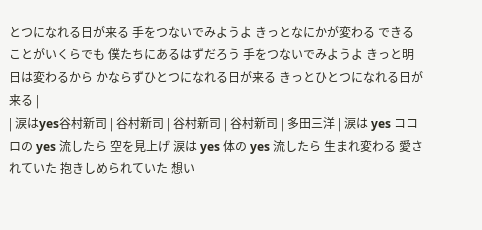とつになれる日が来る 手をつないでみようよ きっとなにかが変わる できることがいくらでも 僕たちにあるはずだろう 手をつないでみようよ きっと明日は変わるから かならずひとつになれる日が来る きっとひとつになれる日が来る |
| 涙はyes谷村新司 | 谷村新司 | 谷村新司 | 谷村新司 | 多田三洋 | 涙は yes ココロの yes 流したら 空を見上げ 涙は yes 体の yes 流したら 生まれ変わる 愛されていた 抱きしめられていた 想い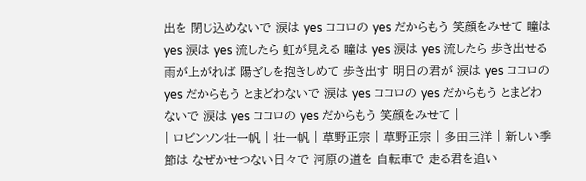出を 閉じ込めないで 涙は yes ココロの yes だからもう 笑顔をみせて 瞳は yes 涙は yes 流したら 虹が見える 瞳は yes 涙は yes 流したら 歩き出せる 雨が上がれば 陽ざしを抱きしめて 歩き出す 明日の君が 涙は yes ココロの yes だからもう とまどわないで 涙は yes ココロの yes だからもう とまどわないで 涙は yes ココロの yes だからもう 笑顔をみせて |
| ロビンソン壮一帆 | 壮一帆 | 草野正宗 | 草野正宗 | 多田三洋 | 新しい季節は なぜかせつない日々で 河原の道を 自転車で 走る君を追い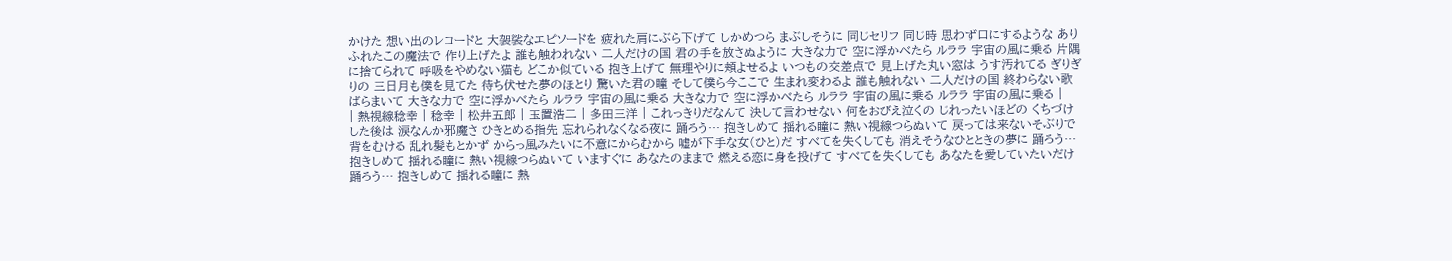かけた 想い出のレコードと 大袈裟なエピソードを 疲れた肩にぶら下げて しかめつら まぶしそうに 同じセリフ 同じ時 思わず口にするような ありふれたこの魔法で 作り上げたよ 誰も触われない 二人だけの国 君の手を放さぬように 大きな力で 空に浮かべたら ルララ 宇宙の風に乗る 片隅に捨てられて 呼吸をやめない猫も どこか似ている 抱き上げて 無理やりに頬よせるよ いつもの交差点で 見上げた丸い窓は うす汚れてる ぎりぎりの 三日月も僕を見てた 待ち伏せた夢のほとり 驚いた君の瞳 そして僕ら今ここで 生まれ変わるよ 誰も触れない 二人だけの国 終わらない歌ばらまいて 大きな力で 空に浮かべたら ルララ 宇宙の風に乗る 大きな力で 空に浮かべたら ルララ 宇宙の風に乗る ルララ 宇宙の風に乗る |
| 熱視線稔幸 | 稔幸 | 松井五郎 | 玉置浩二 | 多田三洋 | これっきりだなんて 決して言わせない 何をおびえ泣くの じれったいほどの くちづけした後は 涙なんか邪魔さ ひきとめる指先 忘れられなくなる夜に 踊ろう… 抱きしめて 揺れる瞳に 熱い視線つらぬいて 戻っては来ないそぶりで背をむける 乱れ髪もとかず からっ風みたいに不意にからむから 嘘が下手な女(ひと)だ すべてを失くしても 消えそうなひとときの夢に 踊ろう… 抱きしめて 揺れる瞳に 熱い視線つらぬいて いますぐに あなたのままで 燃える恋に身を投げて すべてを失くしても あなたを愛していたいだけ 踊ろう… 抱きしめて 揺れる瞳に 熱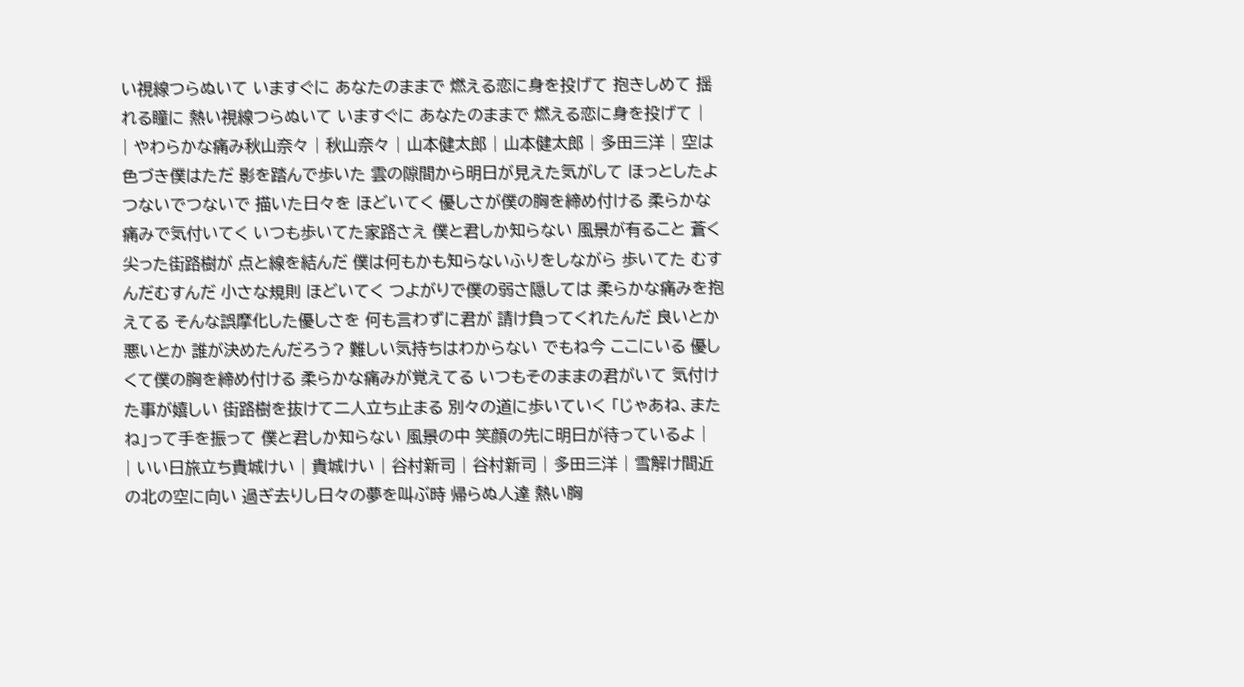い視線つらぬいて いますぐに あなたのままで 燃える恋に身を投げて 抱きしめて 揺れる瞳に 熱い視線つらぬいて いますぐに あなたのままで 燃える恋に身を投げて |
| やわらかな痛み秋山奈々 | 秋山奈々 | 山本健太郎 | 山本健太郎 | 多田三洋 | 空は色づき僕はただ 影を踏んで歩いた 雲の隙間から明日が見えた気がして ほっとしたよ つないでつないで 描いた日々を ほどいてく 優しさが僕の胸を締め付ける 柔らかな痛みで気付いてく いつも歩いてた家路さえ 僕と君しか知らない 風景が有ること 蒼く尖った街路樹が 点と線を結んだ 僕は何もかも知らないふりをしながら 歩いてた むすんだむすんだ 小さな規則 ほどいてく つよがりで僕の弱さ隠しては 柔らかな痛みを抱えてる そんな誤摩化した優しさを 何も言わずに君が 請け負ってくれたんだ 良いとか悪いとか 誰が決めたんだろう? 難しい気持ちはわからない でもね今 ここにいる 優しくて僕の胸を締め付ける 柔らかな痛みが覚えてる いつもそのままの君がいて 気付けた事が嬉しい 街路樹を抜けて二人立ち止まる 別々の道に歩いていく 「じゃあね、またね」って手を振って 僕と君しか知らない 風景の中 笑顔の先に明日が待っているよ |
| いい日旅立ち貴城けい | 貴城けい | 谷村新司 | 谷村新司 | 多田三洋 | 雪解け間近の北の空に向い 過ぎ去りし日々の夢を叫ぶ時 帰らぬ人達 熱い胸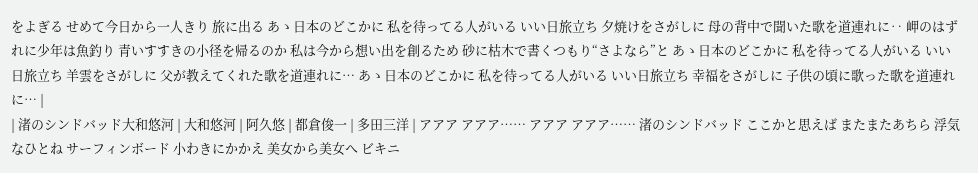をよぎる せめて今日から一人きり 旅に出る あゝ日本のどこかに 私を待ってる人がいる いい日旅立ち 夕焼けをさがしに 母の背中で聞いた歌を道連れに‥ 岬のはずれに少年は魚釣り 青いすすきの小径を帰るのか 私は今から想い出を創るため 砂に枯木で書くつもり“さよなら”と あゝ日本のどこかに 私を待ってる人がいる いい日旅立ち 羊雲をさがしに 父が教えてくれた歌を道連れに… あゝ日本のどこかに 私を待ってる人がいる いい日旅立ち 幸福をさがしに 子供の頃に歌った歌を道連れに… |
| 渚のシンドバッド大和悠河 | 大和悠河 | 阿久悠 | 都倉俊一 | 多田三洋 | アアア アアア…… アアア アアア…… 渚のシンドバッド ここかと思えば またまたあちら 浮気なひとね サーフィンボード 小わきにかかえ 美女から美女へ ビキニ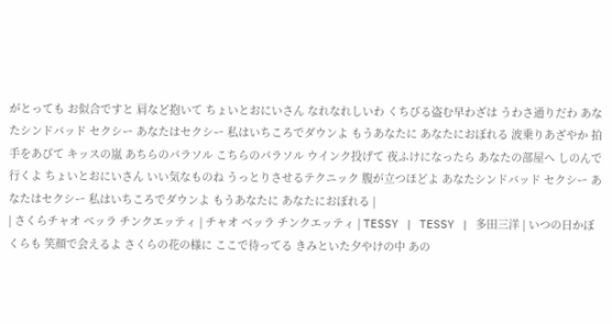がとっても お似合ですと 肩など抱いて ちょいとおにいさん なれなれしいわ くちびる盗む早わざは うわさ通りだわ あなたシンドバッド セクシー あなたはセクシー 私はいちころでダウンよ もうあなたに あなたにおぼれる 波乗りあざやか 拍手をあびて キッスの嵐 あちらのパラソル こちらのパラソル ウインク投げて 夜ふけになったら あなたの部屋へ しのんで行くよ ちょいとおにいさん いい気なものね うっとりさせるテクニック 腹が立つほどよ あなたシンドバッド セクシー あなたはセクシー 私はいちころでダウンよ もうあなたに あなたにおぼれる |
| さくらチャオ ベッラ チンクエッティ | チャオ ベッラ チンクエッティ | TESSY | TESSY | 多田三洋 | いつの日かぼくらも 笑顔で会えるよ さくらの花の様に ここで待ってる きみといた夕やけの中 あの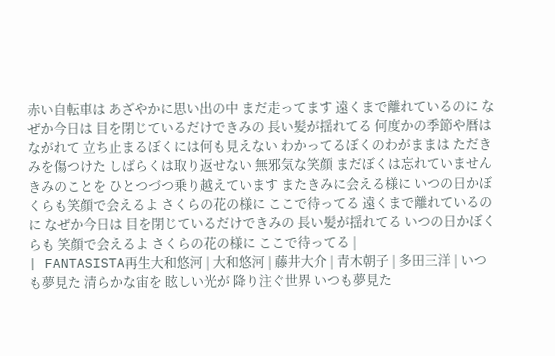赤い自転車は あざやかに思い出の中 まだ走ってます 遠くまで離れているのに なぜか今日は 目を閉じているだけできみの 長い髪が揺れてる 何度かの季節や暦はながれて 立ち止まるぼくには何も見えない わかってるぼくのわがままは ただきみを傷つけた しばらくは取り返せない 無邪気な笑顔 まだぼくは忘れていません きみのことを ひとつづつ乗り越えています またきみに会える様に いつの日かぼくらも笑顔で会えるよ さくらの花の様に ここで待ってる 遠くまで離れているのに なぜか今日は 目を閉じているだけできみの 長い髪が揺れてる いつの日かぼくらも 笑顔で会えるよ さくらの花の様に ここで待ってる |
| FANTASISTA再生大和悠河 | 大和悠河 | 藤井大介 | 青木朝子 | 多田三洋 | いつも夢見た 清らかな宙を 眩しい光が 降り注ぐ世界 いつも夢見た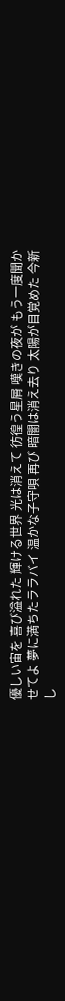優しい宙を 喜び溢れた 輝ける世界 光は消えて 彷徨う星屑 嘆きの夜が もう一度聞かせてよ 夢に満ちたララバイ 温かな子守唄 再び 暗闇は消え去り 太陽が目覚めた 今新し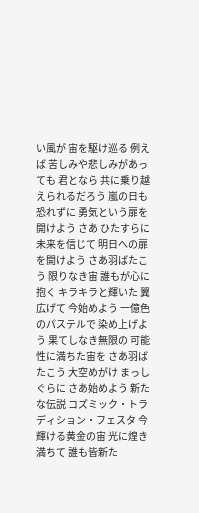い風が 宙を駆け巡る 例えば 苦しみや悲しみがあっても 君となら 共に乗り越えられるだろう 嵐の日も恐れずに 勇気という扉を開けよう さあ ひたすらに 未来を信じて 明日への扉を開けよう さあ羽ばたこう 限りなき宙 誰もが心に抱く キラキラと輝いた 翼広げて 今始めよう 一億色のパステルで 染め上げよう 果てしなき無限の 可能性に満ちた宙を さあ羽ばたこう 大空めがけ まっしぐらに さあ始めよう 新たな伝説 コズミック・トラディション・フェスタ 今輝ける黄金の宙 光に煌き満ちて 誰も皆新た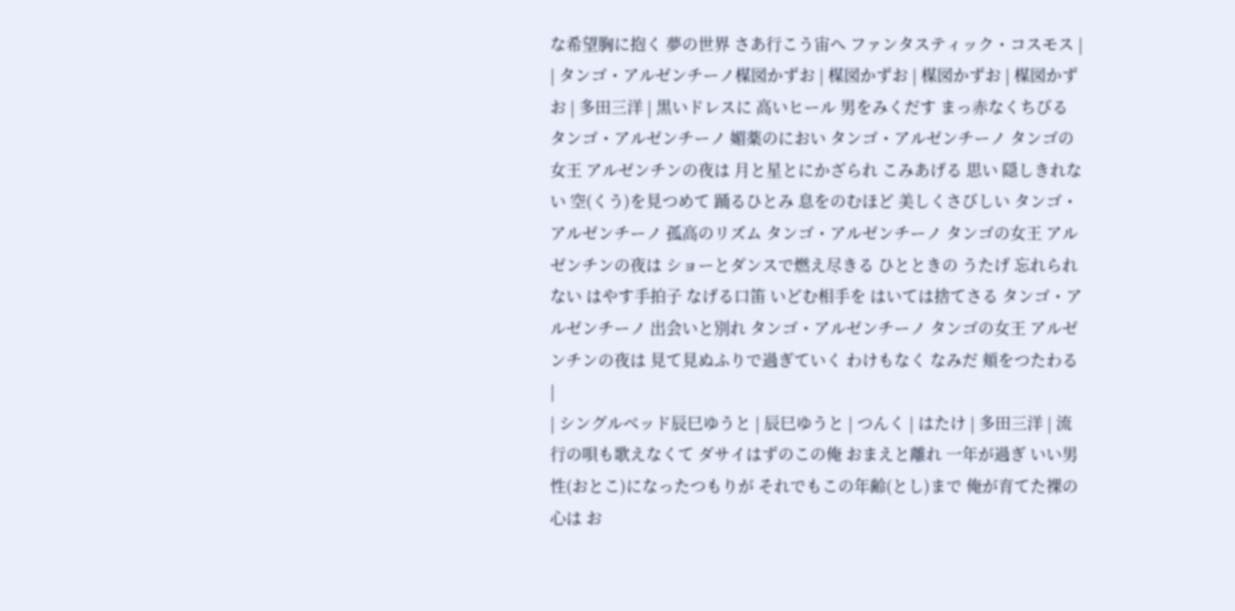な希望胸に抱く 夢の世界 さあ行こう宙へ ファンタスティック・コスモス |
| タンゴ・アルゼンチーノ楳図かずお | 楳図かずお | 楳図かずお | 楳図かずお | 多田三洋 | 黒いドレスに 高いヒール 男をみくだす まっ赤なくちびる タンゴ・アルゼンチーノ 媚薬のにおい タンゴ・アルゼンチーノ タンゴの女王 アルゼンチンの夜は 月と星とにかざられ こみあげる 思い 隠しきれない 空(くう)を見つめて 踊るひとみ 息をのむほど 美しくさびしい タンゴ・アルゼンチーノ 孤高のリズム タンゴ・アルゼンチーノ タンゴの女王 アルゼンチンの夜は ショーとダンスで燃え尽きる ひとときの うたげ 忘れられない はやす手拍子 なげる口笛 いどむ相手を はいては捨てさる タンゴ・アルゼンチーノ 出会いと別れ タンゴ・アルゼンチーノ タンゴの女王 アルゼンチンの夜は 見て見ぬふりで過ぎていく わけもなく なみだ 頬をつたわる |
| シングルベッド辰巳ゆうと | 辰巳ゆうと | つんく | はたけ | 多田三洋 | 流行の唄も歌えなくて ダサイはずのこの俺 おまえと離れ 一年が過ぎ いい男性(おとこ)になったつもりが それでもこの年齢(とし)まで 俺が育てた裸の心は お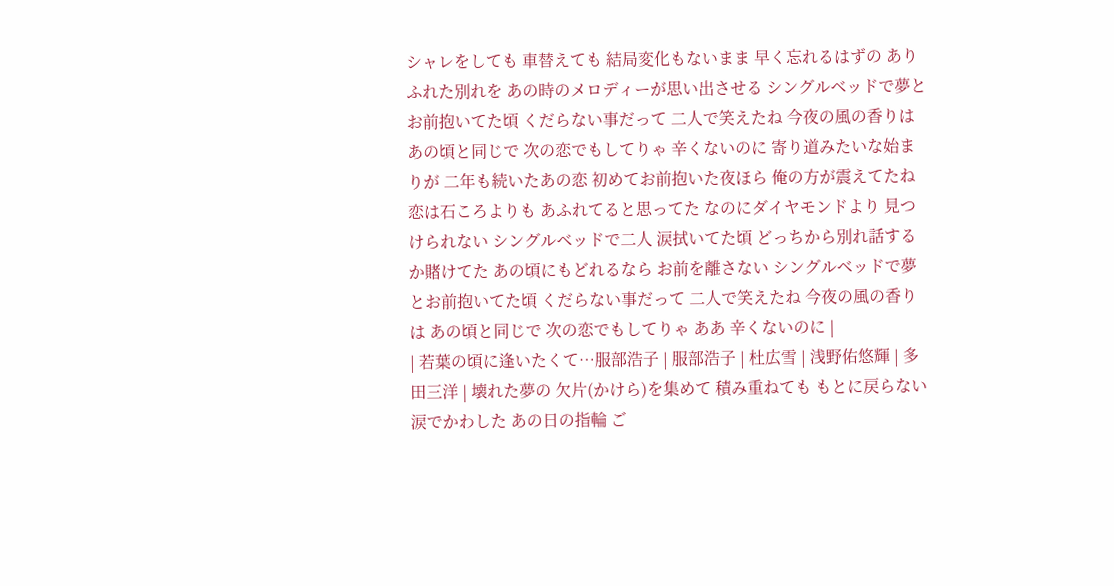シャレをしても 車替えても 結局変化もないまま 早く忘れるはずの ありふれた別れを あの時のメロディーが思い出させる シングルベッドで夢とお前抱いてた頃 くだらない事だって 二人で笑えたね 今夜の風の香りは あの頃と同じで 次の恋でもしてりゃ 辛くないのに 寄り道みたいな始まりが 二年も続いたあの恋 初めてお前抱いた夜ほら 俺の方が震えてたね 恋は石ころよりも あふれてると思ってた なのにダイヤモンドより 見つけられない シングルベッドで二人 涙拭いてた頃 どっちから別れ話するか賭けてた あの頃にもどれるなら お前を離さない シングルベッドで夢とお前抱いてた頃 くだらない事だって 二人で笑えたね 今夜の風の香りは あの頃と同じで 次の恋でもしてりゃ ああ 辛くないのに |
| 若葉の頃に逢いたくて…服部浩子 | 服部浩子 | 杜広雪 | 浅野佑悠輝 | 多田三洋 | 壊れた夢の 欠片(かけら)を集めて 積み重ねても もとに戻らない 涙でかわした あの日の指輪 ご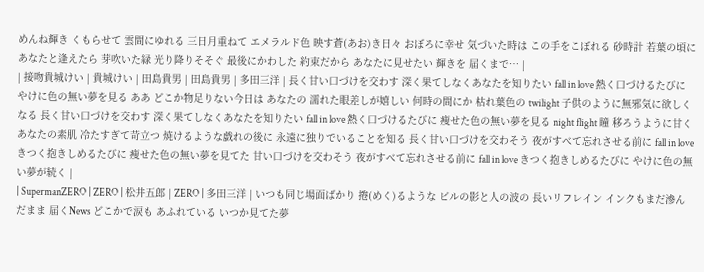めんね輝き くもらせて 雲間にゆれる 三日月重ねて エメラルド色 映す蒼(あお)き日々 おぼろに幸せ 気づいた時は この手をこぼれる 砂時計 若葉の頃に あなたと逢えたら 芽吹いた緑 光り降りそそぐ 最後にかわした 約束だから あなたに見せたい 輝きを 届くまで… |
| 接吻貴城けい | 貴城けい | 田島貴男 | 田島貴男 | 多田三洋 | 長く甘い口づけを交わす 深く果てしなくあなたを知りたい fall in love 熱く口づけるたびに やけに色の無い夢を見る ああ どこか物足りない今日は あなたの 濡れた眼差しが嬉しい 何時の間にか 枯れ葉色の twilight 子供のように無邪気に欲しくなる 長く甘い口づけを交わす 深く果てしなくあなたを知りたい fall in love 熱く口づけるたびに 痩せた色の無い夢を見る night flight 瞳 移ろうように甘く あなたの素肌 冷たすぎて苛立つ 焼けるような戯れの後に 永遠に独りでいることを知る 長く甘い口づけを交わそう 夜がすべて忘れさせる前に fall in love きつく抱きしめるたびに 痩せた色の無い夢を見てた 甘い口づけを交わそう 夜がすべて忘れさせる前に fall in love きつく抱きしめるたびに やけに色の無い夢が続く |
| SupermanZERO | ZERO | 松井五郎 | ZERO | 多田三洋 | いつも同じ場面ばかり 捲(めく)るような ビルの影と人の波の 長いリフレイン インクもまだ滲んだまま 届くNews どこかで涙も あふれている いつか見てた夢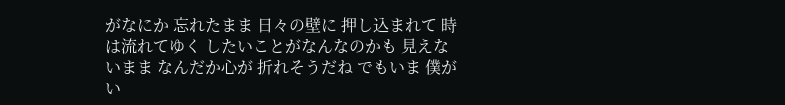がなにか 忘れたまま 日々の壁に 押し込まれて 時は流れてゆく したいことがなんなのかも 見えないまま なんだか心が 折れそうだね でもいま 僕がい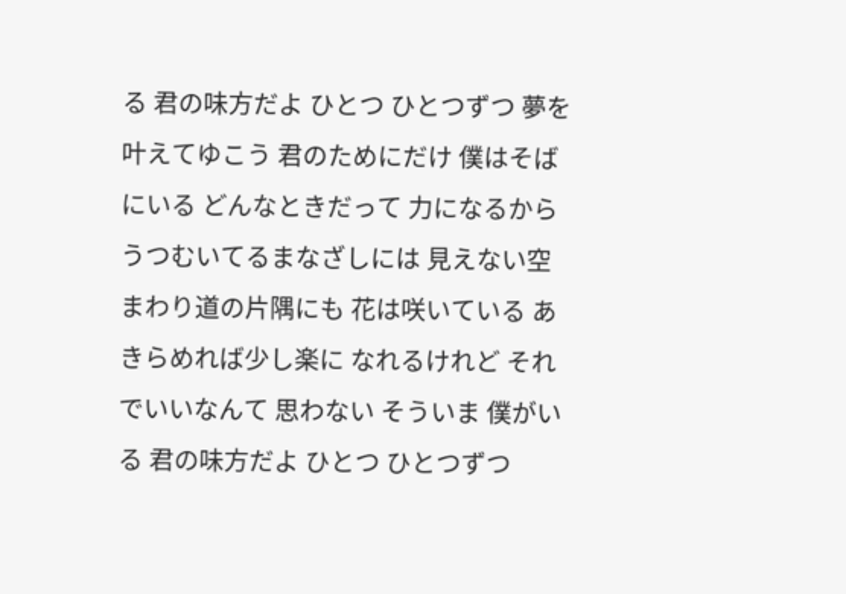る 君の味方だよ ひとつ ひとつずつ 夢を叶えてゆこう 君のためにだけ 僕はそばにいる どんなときだって 力になるから うつむいてるまなざしには 見えない空 まわり道の片隅にも 花は咲いている あきらめれば少し楽に なれるけれど それでいいなんて 思わない そういま 僕がいる 君の味方だよ ひとつ ひとつずつ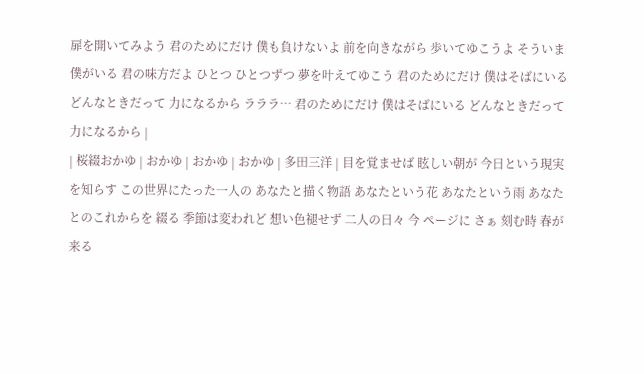扉を開いてみよう 君のためにだけ 僕も負けないよ 前を向きながら 歩いてゆこうよ そういま 僕がいる 君の味方だよ ひとつ ひとつずつ 夢を叶えてゆこう 君のためにだけ 僕はそばにいる どんなときだって 力になるから ラララ… 君のためにだけ 僕はそばにいる どんなときだって 力になるから |
| 桜綴おかゆ | おかゆ | おかゆ | おかゆ | 多田三洋 | 目を覚ませば 眩しい朝が 今日という現実を知らす この世界にたった一人の あなたと描く物語 あなたという花 あなたという雨 あなたとのこれからを 綴る 季節は変われど 想い色褪せず 二人の日々 今 ページに さぁ 刻む時 春が来る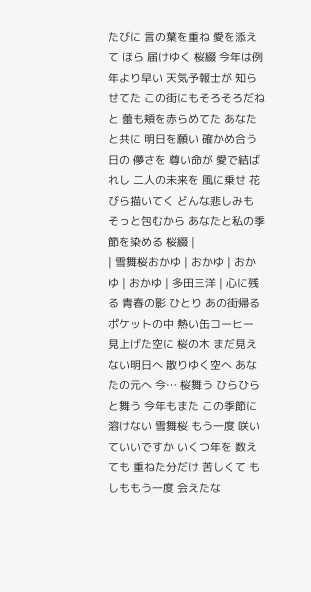たびに 言の葉を重ね 愛を添えて ほら 届けゆく 桜綴 今年は例年より早い 天気予報士が 知らせてた この街にもそろそろだねと 蕾も頬を赤らめてた あなたと共に 明日を願い 確かめ合う日の 儚さを 尊い命が 愛で結ばれし 二人の未来を 風に乗せ 花びら描いてく どんな悲しみも そっと包むから あなたと私の季節を染める 桜綴 |
| 雪舞桜おかゆ | おかゆ | おかゆ | おかゆ | 多田三洋 | 心に残る 青春の影 ひとり あの街帰る ポケットの中 熱い缶コーヒー 見上げた空に 桜の木 まだ見えない明日へ 散りゆく空へ あなたの元へ 今… 桜舞う ひらひらと舞う 今年もまた この季節に 溶けない 雪舞桜 もう一度 咲いていいですか いくつ年を 数えても 重ねた分だけ 苦しくて もしももう一度 会えたな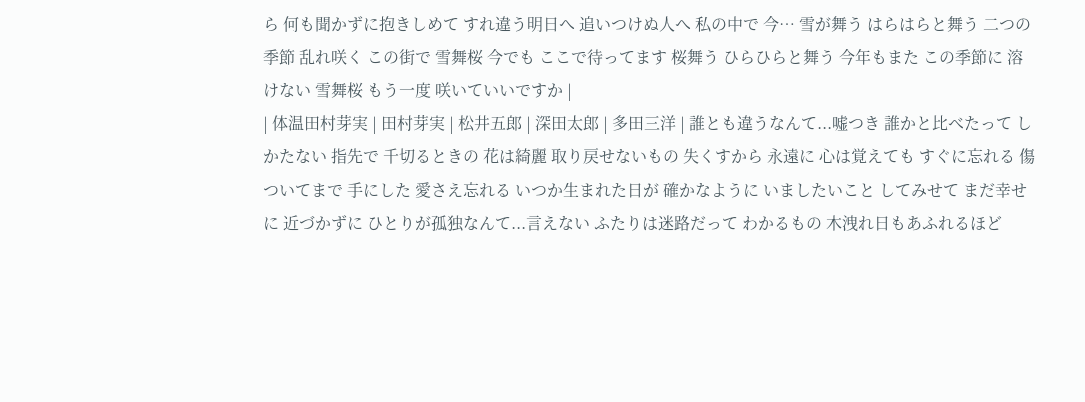ら 何も聞かずに抱きしめて すれ違う明日へ 追いつけぬ人へ 私の中で 今… 雪が舞う はらはらと舞う 二つの季節 乱れ咲く この街で 雪舞桜 今でも ここで待ってます 桜舞う ひらひらと舞う 今年もまた この季節に 溶けない 雪舞桜 もう一度 咲いていいですか |
| 体温田村芽実 | 田村芽実 | 松井五郎 | 深田太郎 | 多田三洋 | 誰とも違うなんて...嘘つき 誰かと比べたって しかたない 指先で 千切るときの 花は綺麗 取り戻せないもの 失くすから 永遠に 心は覚えても すぐに忘れる 傷ついてまで 手にした 愛さえ忘れる いつか生まれた日が 確かなように いましたいこと してみせて まだ幸せに 近づかずに ひとりが孤独なんて...言えない ふたりは迷路だって わかるもの 木洩れ日もあふれるほど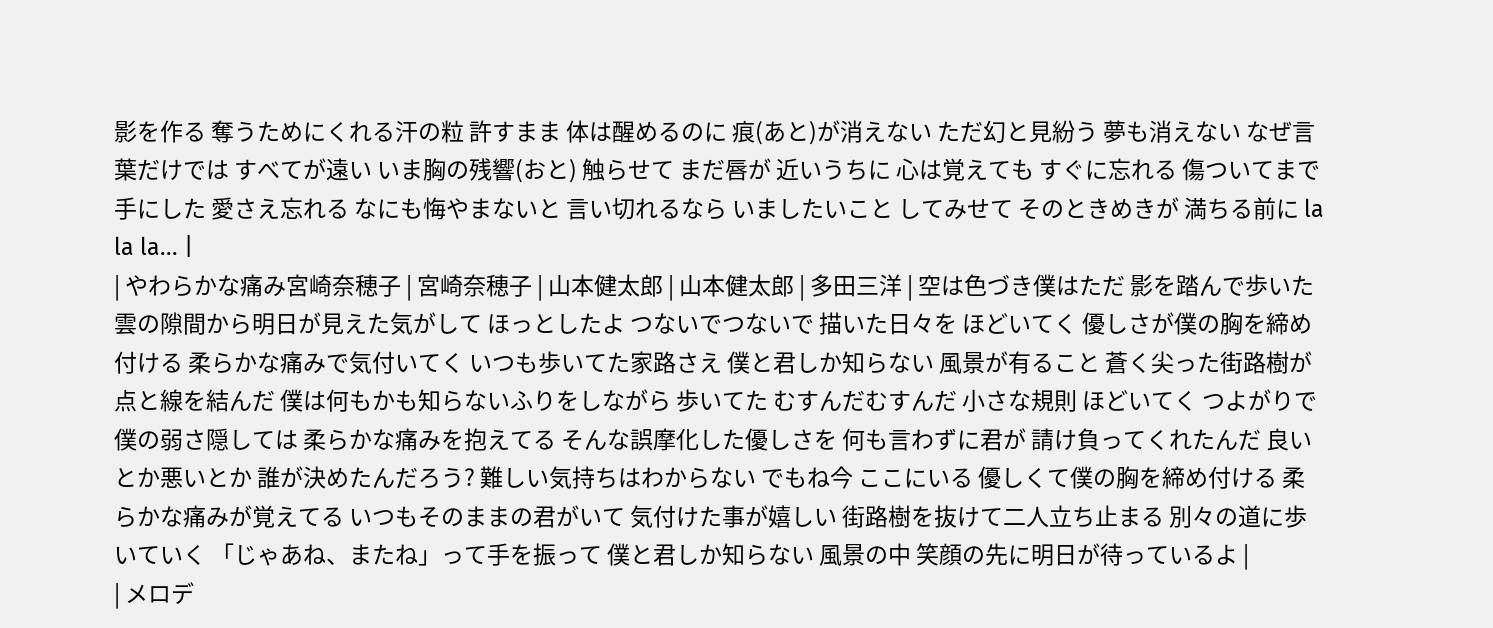影を作る 奪うためにくれる汗の粒 許すまま 体は醒めるのに 痕(あと)が消えない ただ幻と見紛う 夢も消えない なぜ言葉だけでは すべてが遠い いま胸の残響(おと) 触らせて まだ唇が 近いうちに 心は覚えても すぐに忘れる 傷ついてまで 手にした 愛さえ忘れる なにも悔やまないと 言い切れるなら いましたいこと してみせて そのときめきが 満ちる前に la la la... |
| やわらかな痛み宮崎奈穂子 | 宮崎奈穂子 | 山本健太郎 | 山本健太郎 | 多田三洋 | 空は色づき僕はただ 影を踏んで歩いた 雲の隙間から明日が見えた気がして ほっとしたよ つないでつないで 描いた日々を ほどいてく 優しさが僕の胸を締め付ける 柔らかな痛みで気付いてく いつも歩いてた家路さえ 僕と君しか知らない 風景が有ること 蒼く尖った街路樹が 点と線を結んだ 僕は何もかも知らないふりをしながら 歩いてた むすんだむすんだ 小さな規則 ほどいてく つよがりで僕の弱さ隠しては 柔らかな痛みを抱えてる そんな誤摩化した優しさを 何も言わずに君が 請け負ってくれたんだ 良いとか悪いとか 誰が決めたんだろう? 難しい気持ちはわからない でもね今 ここにいる 優しくて僕の胸を締め付ける 柔らかな痛みが覚えてる いつもそのままの君がいて 気付けた事が嬉しい 街路樹を抜けて二人立ち止まる 別々の道に歩いていく 「じゃあね、またね」って手を振って 僕と君しか知らない 風景の中 笑顔の先に明日が待っているよ |
| メロデ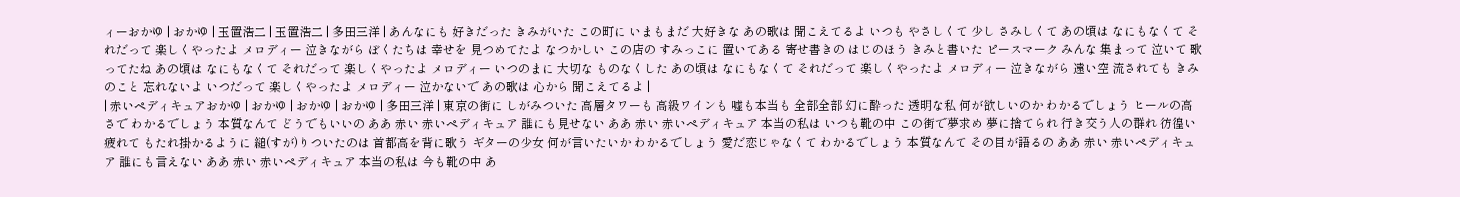ィーおかゆ | おかゆ | 玉置浩二 | 玉置浩二 | 多田三洋 | あんなにも 好きだった きみがいた この町に いまもまだ 大好きな あの歌は 聞こえてるよ いつも やさしくて 少し さみしくて あの頃は なにもなくて それだって 楽しくやったよ メロディー 泣きながら ぼくたちは 幸せを 見つめてたよ なつかしい この店の すみっこに 置いてある 寄せ書きの はじのほう きみと書いた ピースマーク みんな 集まって 泣いて 歌ってたね あの頃は なにもなくて それだって 楽しくやったよ メロディー いつのまに 大切な ものなくした あの頃は なにもなくて それだって 楽しくやったよ メロディー 泣きながら 遠い空 流されても きみのこと 忘れないよ いつだって 楽しくやったよ メロディー 泣かないで あの歌は 心から 聞こえてるよ |
| 赤いペディキュアおかゆ | おかゆ | おかゆ | おかゆ | 多田三洋 | 東京の街に しがみついた 高層タワーも 高級ワインも 嘘も本当も 全部全部 幻に酔った 透明な私 何が欲しいのか わかるでしょう ヒールの高さで わかるでしょう 本質なんて どうでもいいの ああ 赤い 赤いペディキュア 誰にも見せない ああ 赤い 赤いペディキュア 本当の私は いつも靴の中 この街で夢求め 夢に捨てられ 行き交う人の群れ 彷徨い疲れて もたれ掛かるように 縋(すが)りついたのは 首都高を背に歌う ギターの少女 何が言いたいか わかるでしょう 愛だ恋じゃなくて わかるでしょう 本質なんて その目が語るの ああ 赤い 赤いペディキュア 誰にも言えない ああ 赤い 赤いペディキュア 本当の私は 今も靴の中 あ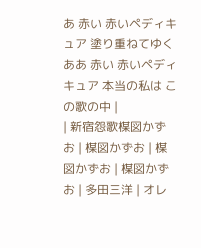あ 赤い 赤いペディキュア 塗り重ねてゆく ああ 赤い 赤いペディキュア 本当の私は この歌の中 |
| 新宿怨歌楳図かずお | 楳図かずお | 楳図かずお | 楳図かずお | 多田三洋 | オレ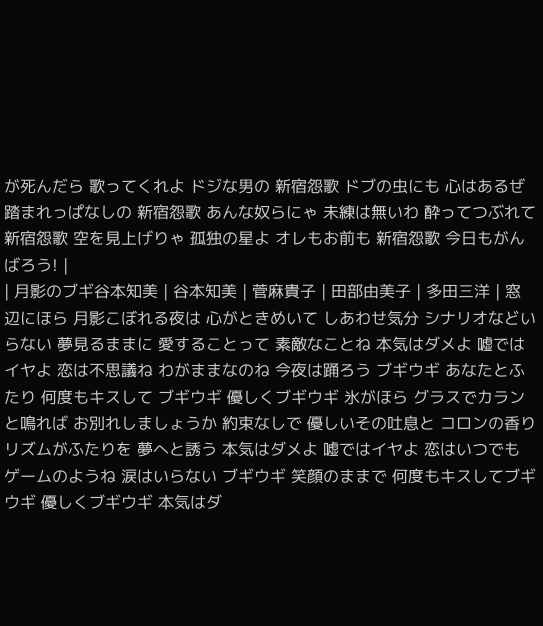が死んだら 歌ってくれよ ドジな男の 新宿怨歌 ドブの虫にも 心はあるぜ 踏まれっぱなしの 新宿怨歌 あんな奴らにゃ 未練は無いわ 酔ってつぶれて 新宿怨歌 空を見上げりゃ 孤独の星よ オレもお前も 新宿怨歌 今日もがんばろう! |
| 月影のブギ谷本知美 | 谷本知美 | 菅麻貴子 | 田部由美子 | 多田三洋 | 窓辺にほら 月影こぼれる夜は 心がときめいて しあわせ気分 シナリオなどいらない 夢見るままに 愛することって 素敵なことね 本気はダメよ 嘘ではイヤよ 恋は不思議ね わがままなのね 今夜は踊ろう ブギウギ あなたとふたり 何度もキスして ブギウギ 優しくブギウギ 氷がほら グラスでカランと鳴れば お別れしましょうか 約束なしで 優しいその吐息と コロンの香り リズムがふたりを 夢へと誘う 本気はダメよ 嘘ではイヤよ 恋はいつでも ゲームのようね 涙はいらない ブギウギ 笑顔のままで 何度もキスしてブギウギ 優しくブギウギ 本気はダ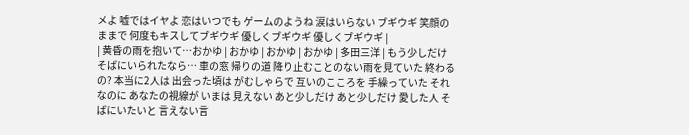メよ 嘘ではイヤよ 恋はいつでも ゲームのようね 涙はいらない ブギウギ 笑顔のままで 何度もキスしてブギウギ 優しくブギウギ 優しくブギウギ |
| 黄昏の雨を抱いて…おかゆ | おかゆ | おかゆ | おかゆ | 多田三洋 | もう少しだけ そばにいられたなら… 車の窓 帰りの道 降り止むことのない雨を見ていた 終わるの? 本当に2人は 出会った頃は がむしゃらで 互いのこころを 手繰っていた それなのに あなたの視線が いまは 見えない あと少しだけ あと少しだけ 愛した人 そばにいたいと 言えない言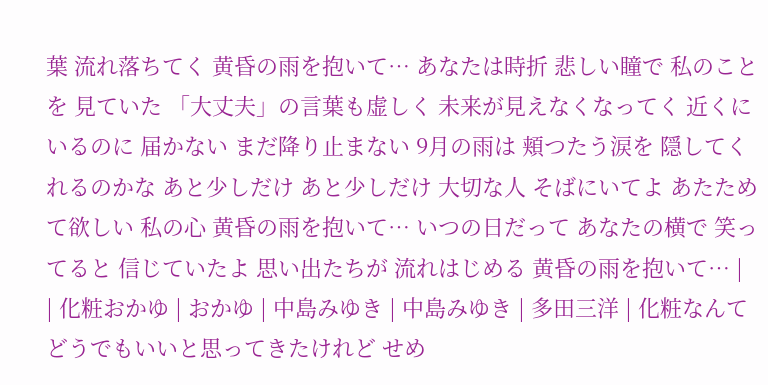葉 流れ落ちてく 黄昏の雨を抱いて… あなたは時折 悲しい瞳で 私のことを 見ていた 「大丈夫」の言葉も虚しく 未来が見えなくなってく 近くにいるのに 届かない まだ降り止まない 9月の雨は 頬つたう涙を 隠してくれるのかな あと少しだけ あと少しだけ 大切な人 そばにいてよ あたためて欲しい 私の心 黄昏の雨を抱いて… いつの日だって あなたの横で 笑ってると 信じていたよ 思い出たちが 流れはじめる 黄昏の雨を抱いて… |
| 化粧おかゆ | おかゆ | 中島みゆき | 中島みゆき | 多田三洋 | 化粧なんて どうでもいいと思ってきたけれど せめ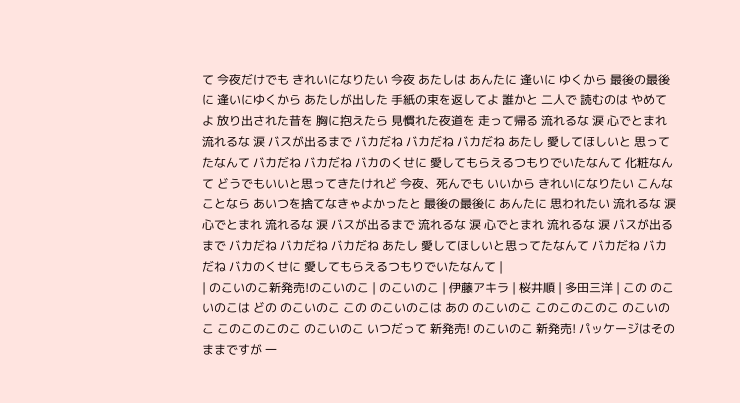て 今夜だけでも きれいになりたい 今夜 あたしは あんたに 逢いに ゆくから 最後の最後に 逢いにゆくから あたしが出した 手紙の束を返してよ 誰かと 二人で 読むのは やめてよ 放り出された昔を 胸に抱えたら 見慣れた夜道を 走って帰る 流れるな 涙 心でとまれ 流れるな 涙 バスが出るまで バカだね バカだね バカだね あたし 愛してほしいと 思ってたなんて バカだね バカだね バカのくせに 愛してもらえるつもりでいたなんて 化粧なんて どうでもいいと思ってきたけれど 今夜、死んでも いいから きれいになりたい こんなことなら あいつを捨てなきゃよかったと 最後の最後に あんたに 思われたい 流れるな 涙 心でとまれ 流れるな 涙 バスが出るまで 流れるな 涙 心でとまれ 流れるな 涙 バスが出るまで バカだね バカだね バカだね あたし 愛してほしいと思ってたなんて バカだね バカだね バカのくせに 愛してもらえるつもりでいたなんて |
| のこいのこ新発売!のこいのこ | のこいのこ | 伊藤アキラ | 桜井順 | 多田三洋 | この のこいのこは どの のこいのこ この のこいのこは あの のこいのこ このこのこのこ のこいのこ このこのこのこ のこいのこ いつだって 新発売! のこいのこ 新発売! パッケージはそのままですが 一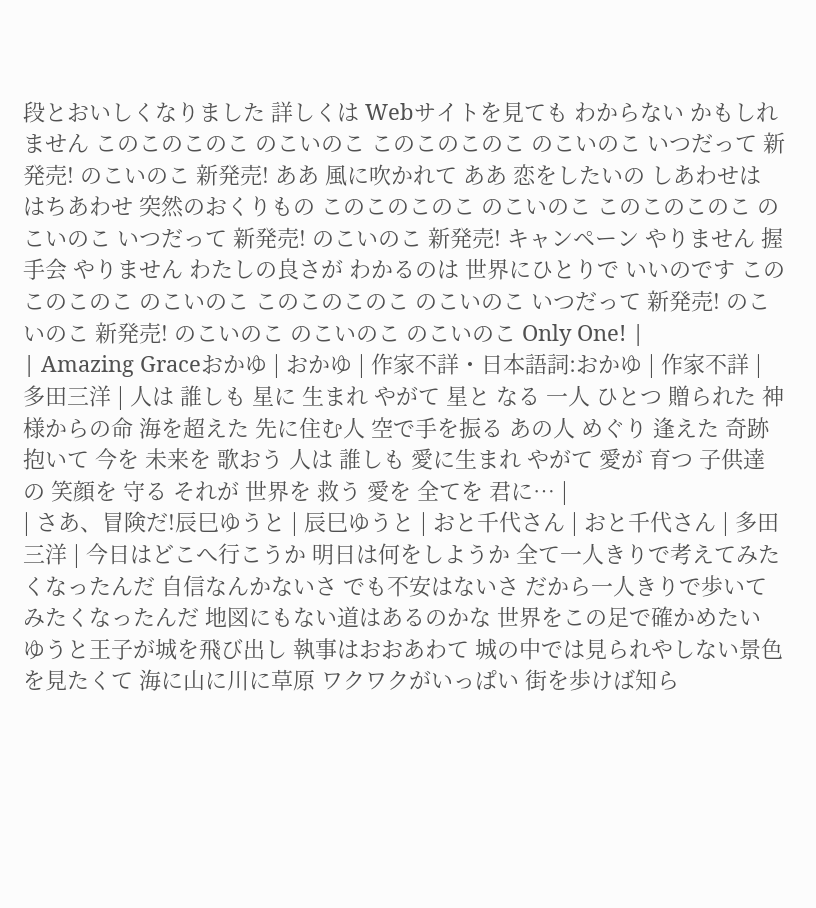段とおいしくなりました 詳しくは Webサイトを見ても わからない かもしれません このこのこのこ のこいのこ このこのこのこ のこいのこ いつだって 新発売! のこいのこ 新発売! ああ 風に吹かれて ああ 恋をしたいの しあわせは はちあわせ 突然のおくりもの このこのこのこ のこいのこ このこのこのこ のこいのこ いつだって 新発売! のこいのこ 新発売! キャンペーン やりません 握手会 やりません わたしの良さが わかるのは 世界にひとりで いいのです このこのこのこ のこいのこ このこのこのこ のこいのこ いつだって 新発売! のこいのこ 新発売! のこいのこ のこいのこ のこいのこ Only One! |
| Amazing Graceおかゆ | おかゆ | 作家不詳・日本語詞:おかゆ | 作家不詳 | 多田三洋 | 人は 誰しも 星に 生まれ やがて 星と なる 一人 ひとつ 贈られた 神様からの命 海を超えた 先に住む人 空で手を振る あの人 めぐり 逢えた 奇跡抱いて 今を 未来を 歌おう 人は 誰しも 愛に生まれ やがて 愛が 育つ 子供達の 笑顔を 守る それが 世界を 救う 愛を 全てを 君に… |
| さあ、冒険だ!辰巳ゆうと | 辰巳ゆうと | おと千代さん | おと千代さん | 多田三洋 | 今日はどこへ行こうか 明日は何をしようか 全て一人きりで考えてみたくなったんだ 自信なんかないさ でも不安はないさ だから一人きりで歩いてみたくなったんだ 地図にもない道はあるのかな 世界をこの足で確かめたい ゆうと王子が城を飛び出し 執事はおおあわて 城の中では見られやしない景色を見たくて 海に山に川に草原 ワクワクがいっぱい 街を歩けば知ら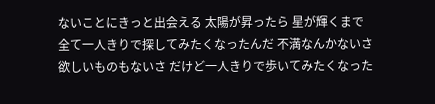ないことにきっと出会える 太陽が昇ったら 星が輝くまで 全て一人きりで探してみたくなったんだ 不満なんかないさ 欲しいものもないさ だけど一人きりで歩いてみたくなった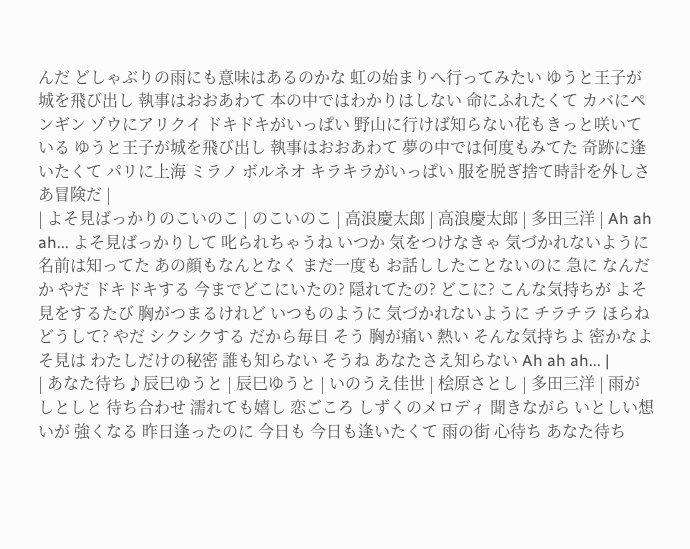んだ どしゃぶりの雨にも意味はあるのかな 虹の始まりへ行ってみたい ゆうと王子が城を飛び出し 執事はおおあわて 本の中ではわかりはしない 命にふれたくて カバにペンギン ゾウにアリクイ ドキドキがいっぱい 野山に行けば知らない花もきっと咲いている ゆうと王子が城を飛び出し 執事はおおあわて 夢の中では何度もみてた 奇跡に逢いたくて パリに上海 ミラノ ボルネオ キラキラがいっぱい 服を脱ぎ捨て時計を外しさあ冒険だ |
| よそ見ばっかりのこいのこ | のこいのこ | 高浪慶太郎 | 高浪慶太郎 | 多田三洋 | Ah ah ah... よそ見ばっかりして 叱られちゃうね いつか 気をつけなきゃ 気づかれないように 名前は知ってた あの顔もなんとなく まだ一度も お話ししたことないのに 急に なんだか やだ ドキドキする 今までどこにいたの? 隠れてたの? どこに? こんな気持ちが よそ見をするたび 胸がつまるけれど いつものように 気づかれないように チラチラ ほらね どうして? やだ シクシクする だから毎日 そう 胸が痛い 熱い そんな気持ちよ 密かなよそ見は わたしだけの秘密 誰も知らない そうね あなたさえ知らない Ah ah ah... |
| あなた待ち♪辰巳ゆうと | 辰巳ゆうと | いのうえ佳世 | 桧原さとし | 多田三洋 | 雨がしとしと 待ち合わせ 濡れても嬉し 恋ごころ しずくのメロディ 聞きながら いとしい想いが 強くなる 昨日逢ったのに 今日も 今日も逢いたくて 雨の街 心待ち あなた待ち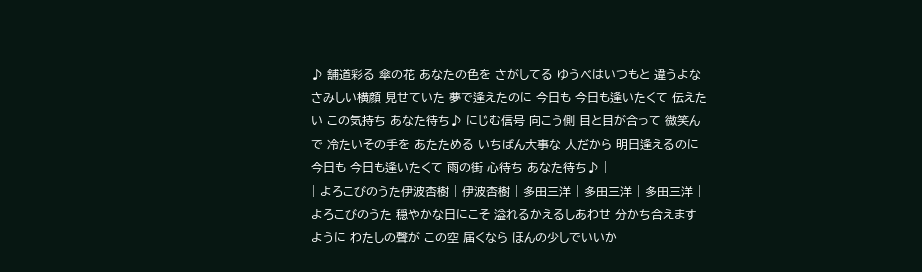♪ 舗道彩る 傘の花 あなたの色を さがしてる ゆうべはいつもと 違うよな さみしい横顔 見せていた 夢で逢えたのに 今日も 今日も逢いたくて 伝えたい この気持ち あなた待ち♪ にじむ信号 向こう側 目と目が合って 微笑んで 冷たいその手を あたためる いちばん大事な 人だから 明日逢えるのに 今日も 今日も逢いたくて 雨の街 心待ち あなた待ち♪ |
| よろこびのうた伊波杏樹 | 伊波杏樹 | 多田三洋 | 多田三洋 | 多田三洋 | よろこびのうた 穏やかな日にこそ 溢れるかえるしあわせ 分かち合えますように わたしの聲が この空 届くなら ほんの少しでいいか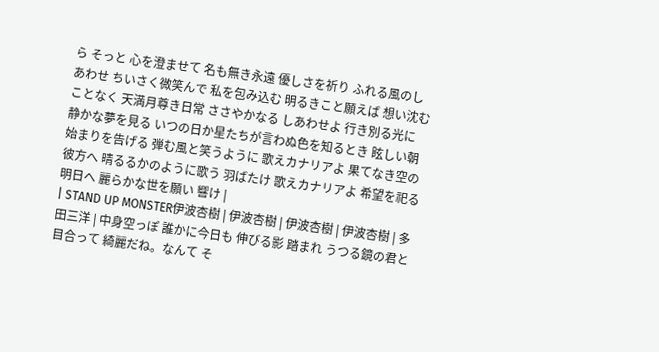ら そっと 心を澄ませて 名も無き永遠 優しさを祈り ふれる風のしあわせ ちいさく微笑んで 私を包み込む 明るきこと願えば 想い沈むことなく 天満月尊き日常 ささやかなる しあわせよ 行き別る光に 静かな夢を見る いつの日か星たちが言わぬ色を知るとき 眩しい朝 始まりを告げる 弾む風と笑うように 歌えカナリアよ 果てなき空の彼方へ 晴るるかのように歌う 羽ばたけ 歌えカナリアよ 希望を祀る明日へ 麗らかな世を願い 響け |
| STAND UP MONSTER伊波杏樹 | 伊波杏樹 | 伊波杏樹 | 伊波杏樹 | 多田三洋 | 中身空っぽ 誰かに今日も 伸びる影 踏まれ うつる鏡の君と目合って 綺麗だね。なんて そ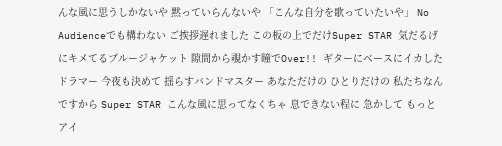んな風に思うしかないや 黙っていらんないや 「こんな自分を歌っていたいや」 No Audienceでも構わない ご挨拶遅れました この板の上でだけSuper STAR 気だるげにキメてるブルージャケット 隙間から覗かす瞳でOver!! ギターにベースにイカしたドラマー 今夜も決めて 揺らすバンドマスター あなただけの ひとりだけの 私たちなんですから Super STAR こんな風に思ってなくちゃ 息できない程に 急かして もっと アイ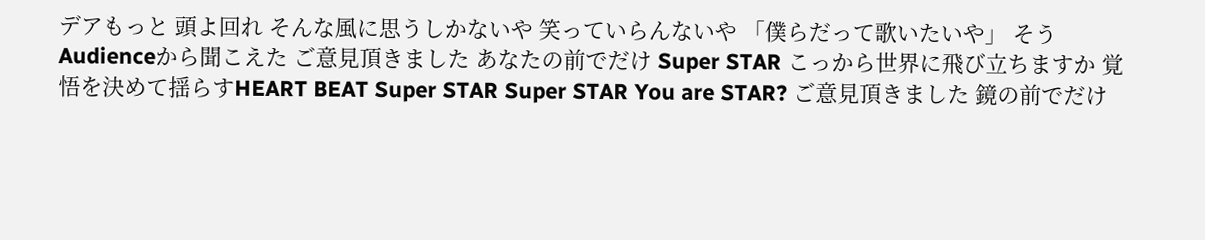デアもっと 頭よ回れ そんな風に思うしかないや 笑っていらんないや 「僕らだって歌いたいや」 そうAudienceから聞こえた ご意見頂きました あなたの前でだけ Super STAR こっから世界に飛び立ちますか 覚悟を決めて揺らすHEART BEAT Super STAR Super STAR You are STAR? ご意見頂きました 鏡の前でだけ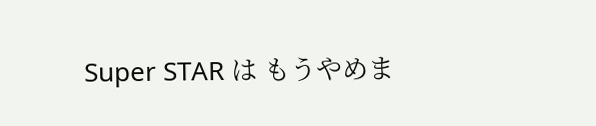Super STAR は もうやめま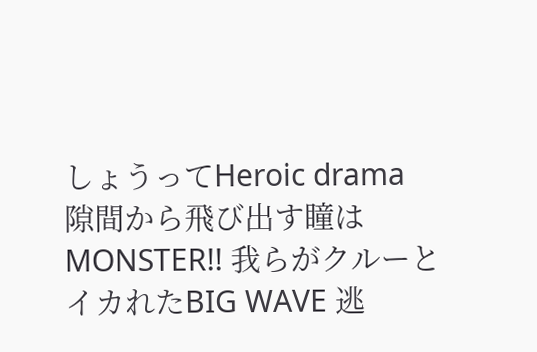しょうってHeroic drama 隙間から飛び出す瞳はMONSTER!! 我らがクルーとイカれたBIG WAVE 逃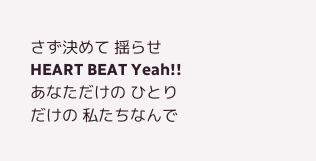さず決めて 揺らせ HEART BEAT Yeah!! あなただけの ひとりだけの 私たちなんで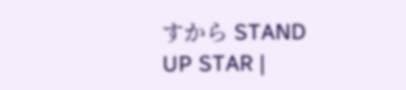すから STAND UP STAR |